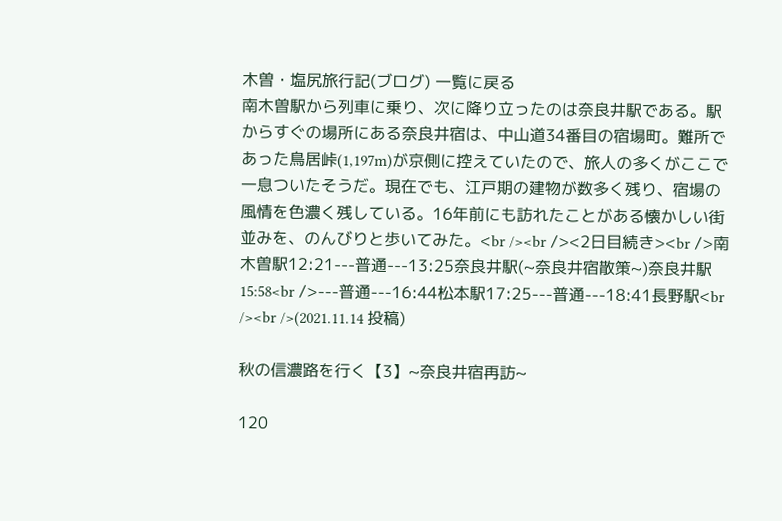木曽・塩尻旅行記(ブログ) 一覧に戻る
南木曽駅から列車に乗り、次に降り立ったのは奈良井駅である。駅からすぐの場所にある奈良井宿は、中山道34番目の宿場町。難所であった鳥居峠(1,197m)が京側に控えていたので、旅人の多くがここで一息ついたそうだ。現在でも、江戸期の建物が数多く残り、宿場の風情を色濃く残している。16年前にも訪れたことがある懐かしい街並みを、のんびりと歩いてみた。<br /><br /><2日目続き><br />南木曽駅12:21---普通---13:25奈良井駅(~奈良井宿散策~)奈良井駅15:58<br />---普通---16:44松本駅17:25---普通---18:41長野駅<br /><br />(2021.11.14 投稿)

秋の信濃路を行く【3】~奈良井宿再訪~

120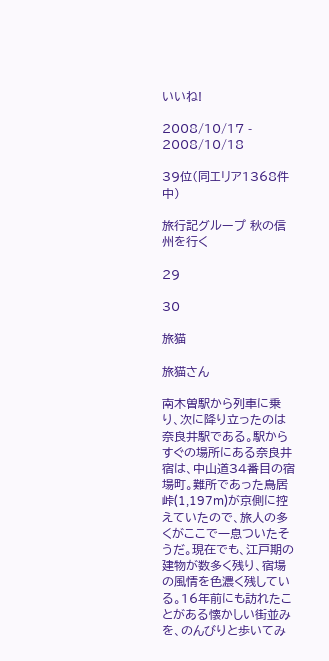いいね!

2008/10/17 - 2008/10/18

39位(同エリア1368件中)

旅行記グループ 秋の信州を行く

29

30

旅猫

旅猫さん

南木曽駅から列車に乗り、次に降り立ったのは奈良井駅である。駅からすぐの場所にある奈良井宿は、中山道34番目の宿場町。難所であった鳥居峠(1,197m)が京側に控えていたので、旅人の多くがここで一息ついたそうだ。現在でも、江戸期の建物が数多く残り、宿場の風情を色濃く残している。16年前にも訪れたことがある懐かしい街並みを、のんびりと歩いてみ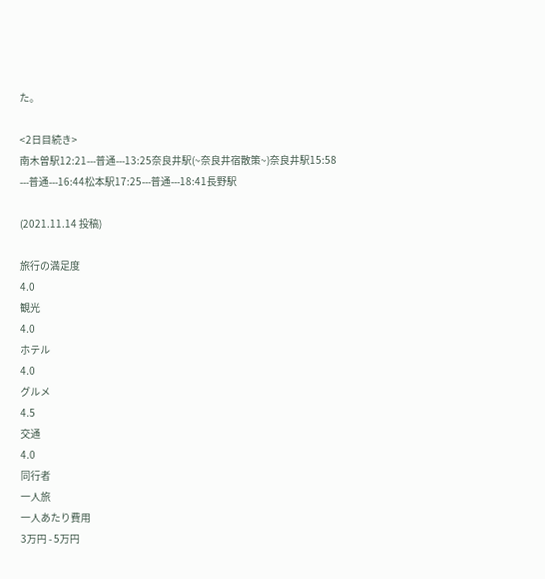た。

<2日目続き>
南木曽駅12:21---普通---13:25奈良井駅(~奈良井宿散策~)奈良井駅15:58
---普通---16:44松本駅17:25---普通---18:41長野駅

(2021.11.14 投稿)

旅行の満足度
4.0
観光
4.0
ホテル
4.0
グルメ
4.5
交通
4.0
同行者
一人旅
一人あたり費用
3万円 - 5万円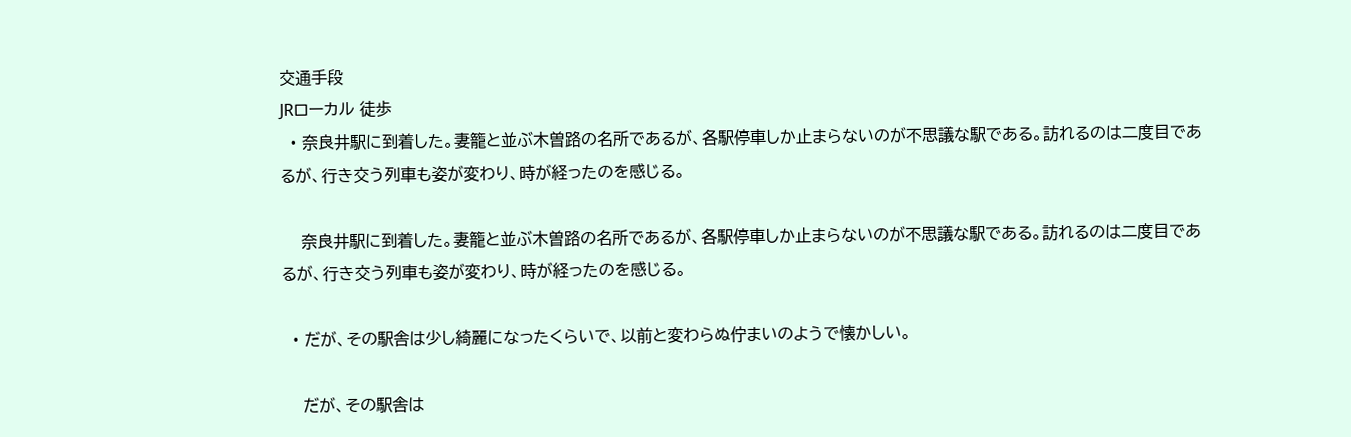交通手段
JRローカル 徒歩
  • 奈良井駅に到着した。妻籠と並ぶ木曽路の名所であるが、各駅停車しか止まらないのが不思議な駅である。訪れるのは二度目であるが、行き交う列車も姿が変わり、時が経ったのを感じる。

    奈良井駅に到着した。妻籠と並ぶ木曽路の名所であるが、各駅停車しか止まらないのが不思議な駅である。訪れるのは二度目であるが、行き交う列車も姿が変わり、時が経ったのを感じる。

  • だが、その駅舎は少し綺麗になったくらいで、以前と変わらぬ佇まいのようで懐かしい。

    だが、その駅舎は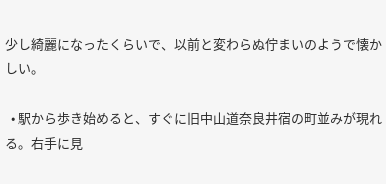少し綺麗になったくらいで、以前と変わらぬ佇まいのようで懐かしい。

  • 駅から歩き始めると、すぐに旧中山道奈良井宿の町並みが現れる。右手に見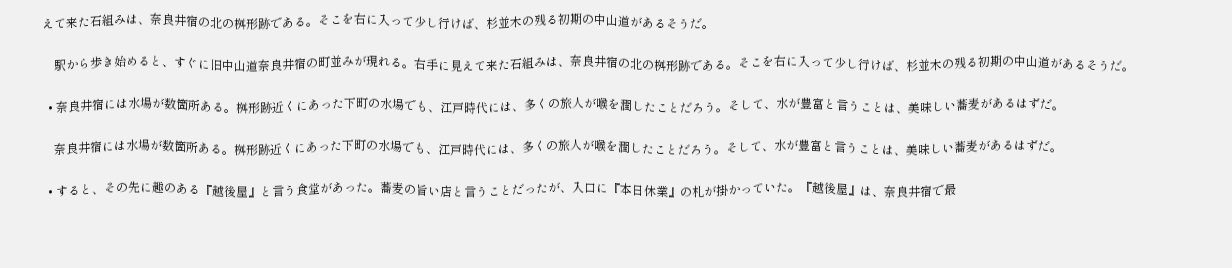えて来た石組みは、奈良井宿の北の桝形跡である。そこを右に入って少し行けば、杉並木の残る初期の中山道があるそうだ。

    駅から歩き始めると、すぐに旧中山道奈良井宿の町並みが現れる。右手に見えて来た石組みは、奈良井宿の北の桝形跡である。そこを右に入って少し行けば、杉並木の残る初期の中山道があるそうだ。

  • 奈良井宿には水場が数箇所ある。桝形跡近くにあった下町の水場でも、江戸時代には、多くの旅人が喉を潤したことだろう。そして、水が豊富と言うことは、美味しい蕎麦があるはずだ。

    奈良井宿には水場が数箇所ある。桝形跡近くにあった下町の水場でも、江戸時代には、多くの旅人が喉を潤したことだろう。そして、水が豊富と言うことは、美味しい蕎麦があるはずだ。

  • すると、その先に趣のある『越後屋』と言う食堂があった。蕎麦の旨い店と言うことだったが、入口に『本日休業』の札が掛かっていた。『越後屋』は、奈良井宿で最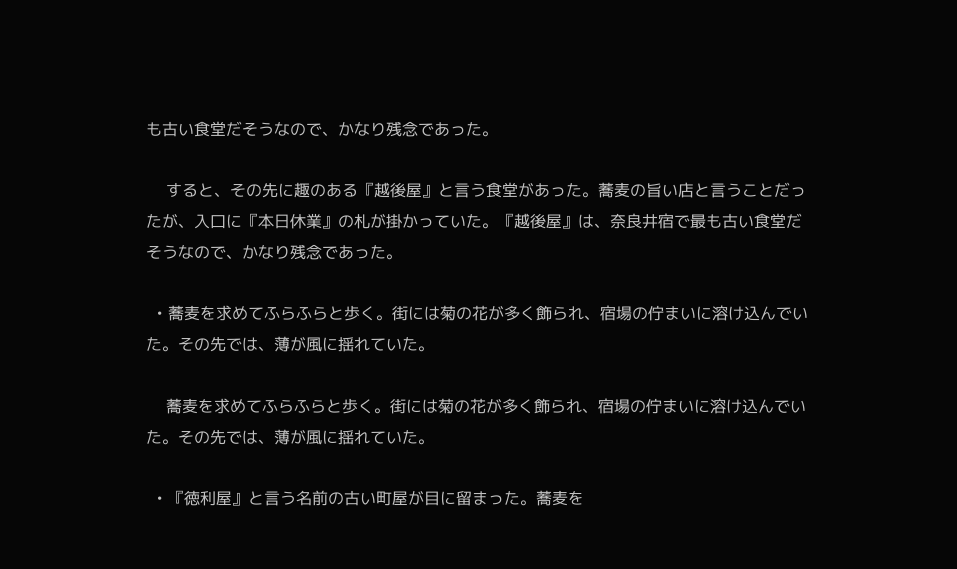も古い食堂だそうなので、かなり残念であった。

    すると、その先に趣のある『越後屋』と言う食堂があった。蕎麦の旨い店と言うことだったが、入口に『本日休業』の札が掛かっていた。『越後屋』は、奈良井宿で最も古い食堂だそうなので、かなり残念であった。

  • 蕎麦を求めてふらふらと歩く。街には菊の花が多く飾られ、宿場の佇まいに溶け込んでいた。その先では、薄が風に揺れていた。

    蕎麦を求めてふらふらと歩く。街には菊の花が多く飾られ、宿場の佇まいに溶け込んでいた。その先では、薄が風に揺れていた。

  • 『徳利屋』と言う名前の古い町屋が目に留まった。蕎麦を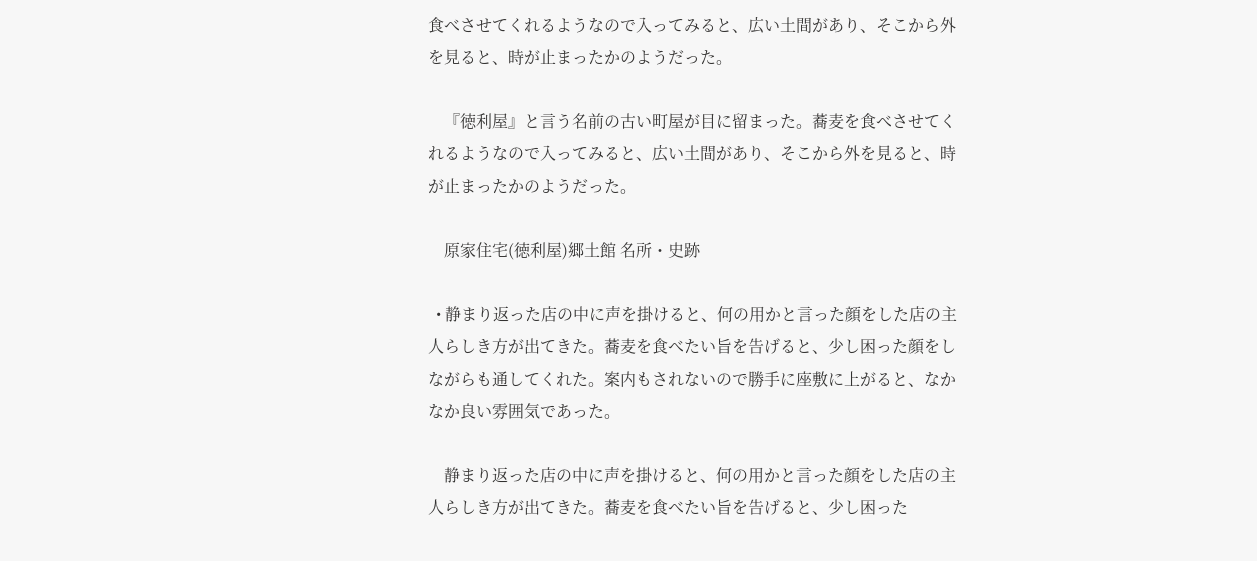食べさせてくれるようなので入ってみると、広い土間があり、そこから外を見ると、時が止まったかのようだった。

    『徳利屋』と言う名前の古い町屋が目に留まった。蕎麦を食べさせてくれるようなので入ってみると、広い土間があり、そこから外を見ると、時が止まったかのようだった。

    原家住宅(徳利屋)郷土館 名所・史跡

  • 静まり返った店の中に声を掛けると、何の用かと言った顔をした店の主人らしき方が出てきた。蕎麦を食べたい旨を告げると、少し困った顔をしながらも通してくれた。案内もされないので勝手に座敷に上がると、なかなか良い雰囲気であった。

    静まり返った店の中に声を掛けると、何の用かと言った顔をした店の主人らしき方が出てきた。蕎麦を食べたい旨を告げると、少し困った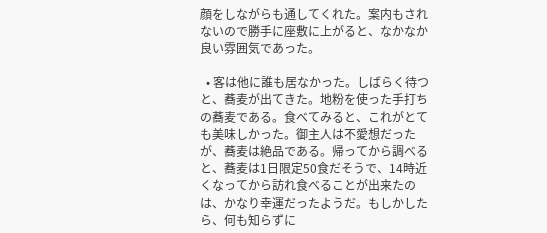顔をしながらも通してくれた。案内もされないので勝手に座敷に上がると、なかなか良い雰囲気であった。

  • 客は他に誰も居なかった。しばらく待つと、蕎麦が出てきた。地粉を使った手打ちの蕎麦である。食べてみると、これがとても美味しかった。御主人は不愛想だったが、蕎麦は絶品である。帰ってから調べると、蕎麦は1日限定50食だそうで、14時近くなってから訪れ食べることが出来たのは、かなり幸運だったようだ。もしかしたら、何も知らずに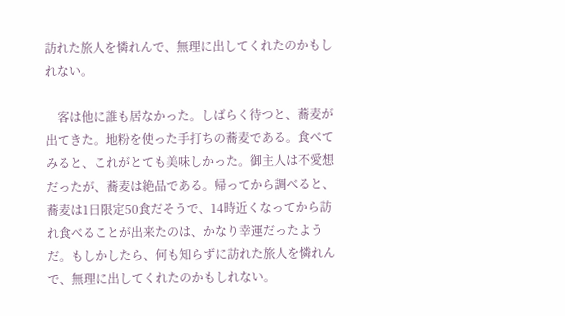訪れた旅人を憐れんで、無理に出してくれたのかもしれない。

    客は他に誰も居なかった。しばらく待つと、蕎麦が出てきた。地粉を使った手打ちの蕎麦である。食べてみると、これがとても美味しかった。御主人は不愛想だったが、蕎麦は絶品である。帰ってから調べると、蕎麦は1日限定50食だそうで、14時近くなってから訪れ食べることが出来たのは、かなり幸運だったようだ。もしかしたら、何も知らずに訪れた旅人を憐れんで、無理に出してくれたのかもしれない。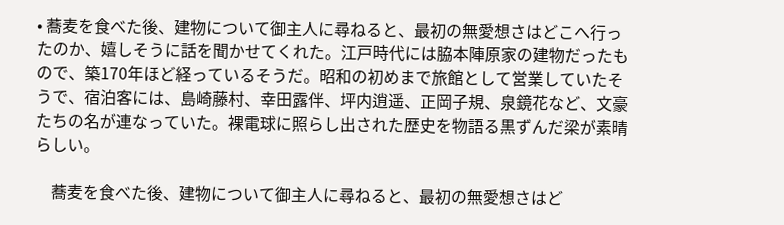• 蕎麦を食べた後、建物について御主人に尋ねると、最初の無愛想さはどこへ行ったのか、嬉しそうに話を聞かせてくれた。江戸時代には脇本陣原家の建物だったもので、築170年ほど経っているそうだ。昭和の初めまで旅館として営業していたそうで、宿泊客には、島崎藤村、幸田露伴、坪内逍遥、正岡子規、泉鏡花など、文豪たちの名が連なっていた。裸電球に照らし出された歴史を物語る黒ずんだ梁が素晴らしい。

    蕎麦を食べた後、建物について御主人に尋ねると、最初の無愛想さはど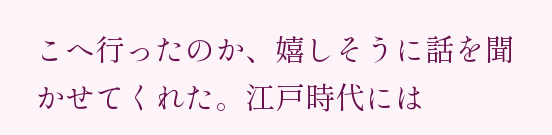こへ行ったのか、嬉しそうに話を聞かせてくれた。江戸時代には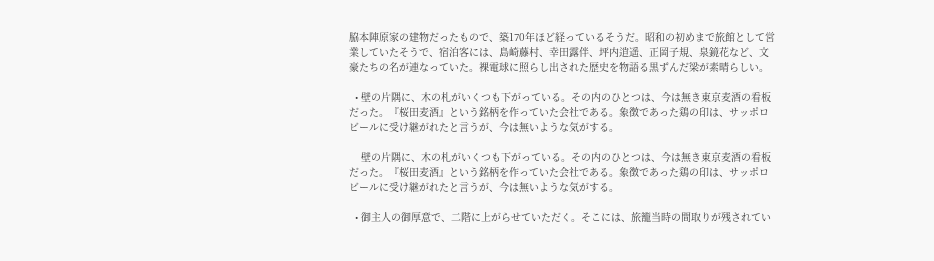脇本陣原家の建物だったもので、築170年ほど経っているそうだ。昭和の初めまで旅館として営業していたそうで、宿泊客には、島崎藤村、幸田露伴、坪内逍遥、正岡子規、泉鏡花など、文豪たちの名が連なっていた。裸電球に照らし出された歴史を物語る黒ずんだ梁が素晴らしい。

  • 壁の片隅に、木の札がいくつも下がっている。その内のひとつは、今は無き東京麦酒の看板だった。『桜田麦酒』という銘柄を作っていた会社である。象徴であった鶏の印は、サッポロビールに受け継がれたと言うが、今は無いような気がする。

    壁の片隅に、木の札がいくつも下がっている。その内のひとつは、今は無き東京麦酒の看板だった。『桜田麦酒』という銘柄を作っていた会社である。象徴であった鶏の印は、サッポロビールに受け継がれたと言うが、今は無いような気がする。

  • 御主人の御厚意で、二階に上がらせていただく。そこには、旅籠当時の間取りが残されてい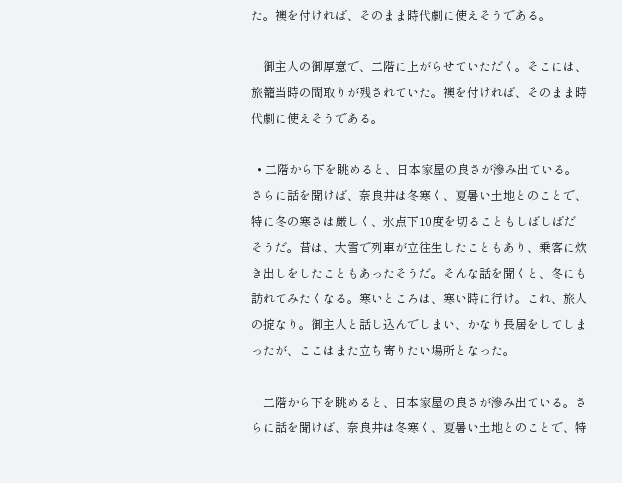た。襖を付ければ、そのまま時代劇に使えそうである。

    御主人の御厚意で、二階に上がらせていただく。そこには、旅籠当時の間取りが残されていた。襖を付ければ、そのまま時代劇に使えそうである。

  • 二階から下を眺めると、日本家屋の良さが滲み出ている。さらに話を聞けば、奈良井は冬寒く、夏暑い土地とのことで、特に冬の寒さは厳しく、氷点下10度を切ることもしばしばだそうだ。昔は、大雪で列車が立往生したこともあり、乗客に炊き出しをしたこともあったそうだ。そんな話を聞くと、冬にも訪れてみたくなる。寒いところは、寒い時に行け。これ、旅人の掟なり。御主人と話し込んでしまい、かなり長居をしてしまったが、ここはまた立ち寄りたい場所となった。

    二階から下を眺めると、日本家屋の良さが滲み出ている。さらに話を聞けば、奈良井は冬寒く、夏暑い土地とのことで、特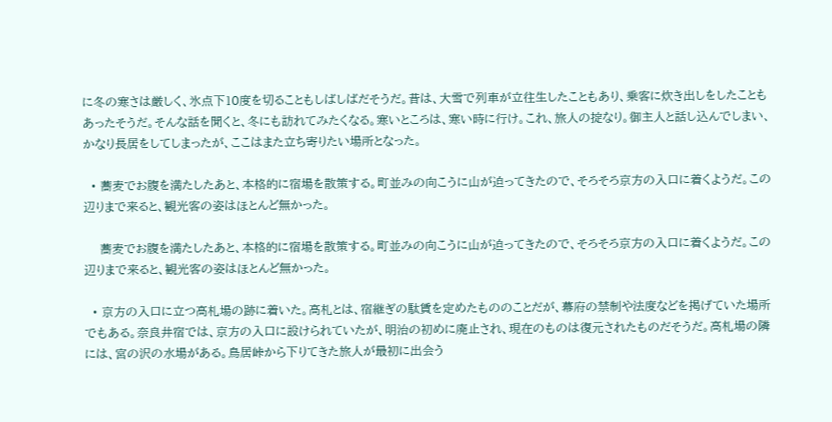に冬の寒さは厳しく、氷点下10度を切ることもしばしばだそうだ。昔は、大雪で列車が立往生したこともあり、乗客に炊き出しをしたこともあったそうだ。そんな話を聞くと、冬にも訪れてみたくなる。寒いところは、寒い時に行け。これ、旅人の掟なり。御主人と話し込んでしまい、かなり長居をしてしまったが、ここはまた立ち寄りたい場所となった。

  • 蕎麦でお腹を満たしたあと、本格的に宿場を散策する。町並みの向こうに山が迫ってきたので、そろそろ京方の入口に着くようだ。この辺りまで来ると、観光客の姿はほとんど無かった。

    蕎麦でお腹を満たしたあと、本格的に宿場を散策する。町並みの向こうに山が迫ってきたので、そろそろ京方の入口に着くようだ。この辺りまで来ると、観光客の姿はほとんど無かった。

  • 京方の入口に立つ高札場の跡に着いた。高札とは、宿継ぎの駄賃を定めたもののことだが、幕府の禁制や法度などを掲げていた場所でもある。奈良井宿では、京方の入口に設けられていたが、明治の初めに廃止され、現在のものは復元されたものだそうだ。高札場の隣には、宮の沢の水場がある。鳥居峠から下りてきた旅人が最初に出会う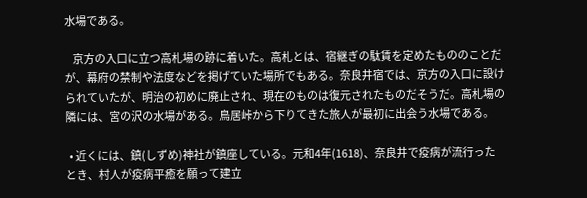水場である。

    京方の入口に立つ高札場の跡に着いた。高札とは、宿継ぎの駄賃を定めたもののことだが、幕府の禁制や法度などを掲げていた場所でもある。奈良井宿では、京方の入口に設けられていたが、明治の初めに廃止され、現在のものは復元されたものだそうだ。高札場の隣には、宮の沢の水場がある。鳥居峠から下りてきた旅人が最初に出会う水場である。

  • 近くには、鎮(しずめ)神社が鎮座している。元和4年(1618)、奈良井で疫病が流行ったとき、村人が疫病平癒を願って建立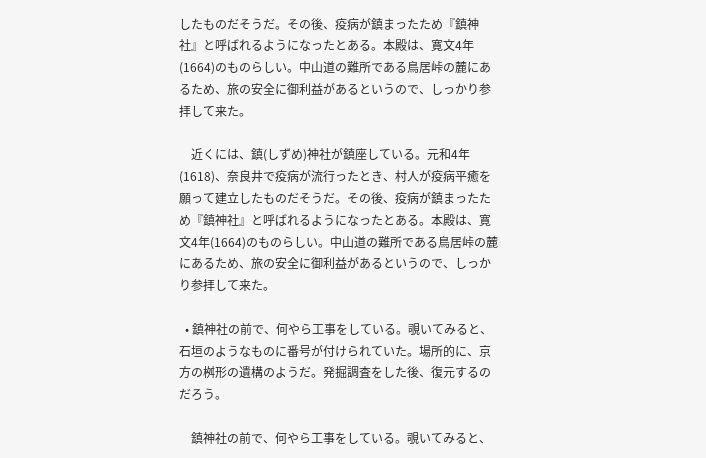したものだそうだ。その後、疫病が鎮まったため『鎮神社』と呼ばれるようになったとある。本殿は、寛文4年(1664)のものらしい。中山道の難所である鳥居峠の麓にあるため、旅の安全に御利益があるというので、しっかり参拝して来た。

    近くには、鎮(しずめ)神社が鎮座している。元和4年(1618)、奈良井で疫病が流行ったとき、村人が疫病平癒を願って建立したものだそうだ。その後、疫病が鎮まったため『鎮神社』と呼ばれるようになったとある。本殿は、寛文4年(1664)のものらしい。中山道の難所である鳥居峠の麓にあるため、旅の安全に御利益があるというので、しっかり参拝して来た。

  • 鎮神社の前で、何やら工事をしている。覗いてみると、石垣のようなものに番号が付けられていた。場所的に、京方の桝形の遺構のようだ。発掘調査をした後、復元するのだろう。

    鎮神社の前で、何やら工事をしている。覗いてみると、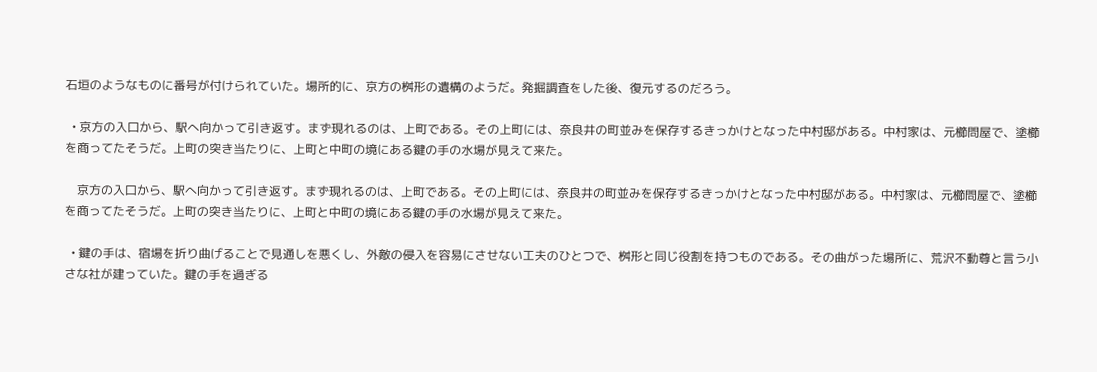石垣のようなものに番号が付けられていた。場所的に、京方の桝形の遺構のようだ。発掘調査をした後、復元するのだろう。

  • 京方の入口から、駅へ向かって引き返す。まず現れるのは、上町である。その上町には、奈良井の町並みを保存するきっかけとなった中村邸がある。中村家は、元櫛問屋で、塗櫛を商ってたそうだ。上町の突き当たりに、上町と中町の境にある鍵の手の水場が見えて来た。

    京方の入口から、駅へ向かって引き返す。まず現れるのは、上町である。その上町には、奈良井の町並みを保存するきっかけとなった中村邸がある。中村家は、元櫛問屋で、塗櫛を商ってたそうだ。上町の突き当たりに、上町と中町の境にある鍵の手の水場が見えて来た。

  • 鍵の手は、宿場を折り曲げることで見通しを悪くし、外敵の侵入を容易にさせない工夫のひとつで、桝形と同じ役割を持つものである。その曲がった場所に、荒沢不動尊と言う小さな社が建っていた。鍵の手を過ぎる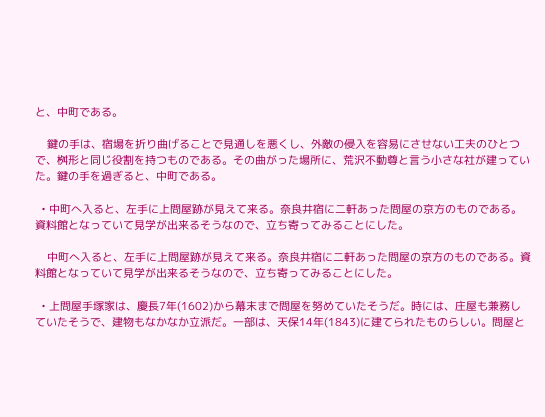と、中町である。

    鍵の手は、宿場を折り曲げることで見通しを悪くし、外敵の侵入を容易にさせない工夫のひとつで、桝形と同じ役割を持つものである。その曲がった場所に、荒沢不動尊と言う小さな社が建っていた。鍵の手を過ぎると、中町である。

  • 中町へ入ると、左手に上問屋跡が見えて来る。奈良井宿に二軒あった問屋の京方のものである。資料館となっていて見学が出来るそうなので、立ち寄ってみることにした。

    中町へ入ると、左手に上問屋跡が見えて来る。奈良井宿に二軒あった問屋の京方のものである。資料館となっていて見学が出来るそうなので、立ち寄ってみることにした。

  • 上問屋手塚家は、慶長7年(1602)から幕末まで問屋を努めていたそうだ。時には、庄屋も兼務していたそうで、建物もなかなか立派だ。一部は、天保14年(1843)に建てられたものらしい。問屋と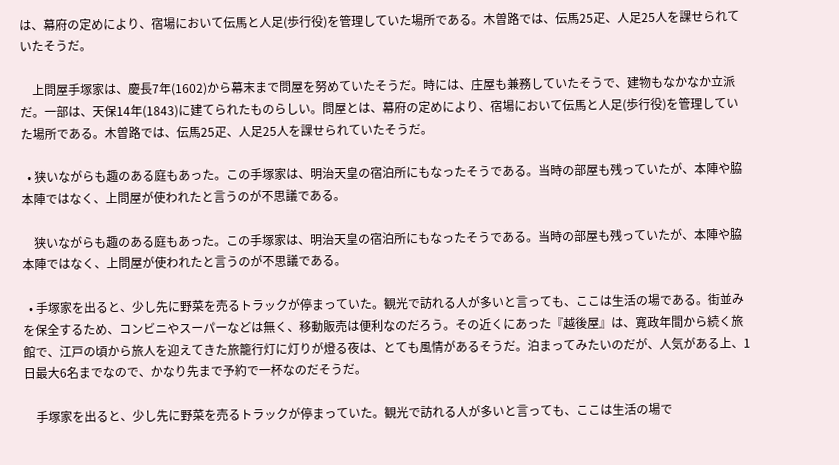は、幕府の定めにより、宿場において伝馬と人足(歩行役)を管理していた場所である。木曽路では、伝馬25疋、人足25人を課せられていたそうだ。

    上問屋手塚家は、慶長7年(1602)から幕末まで問屋を努めていたそうだ。時には、庄屋も兼務していたそうで、建物もなかなか立派だ。一部は、天保14年(1843)に建てられたものらしい。問屋とは、幕府の定めにより、宿場において伝馬と人足(歩行役)を管理していた場所である。木曽路では、伝馬25疋、人足25人を課せられていたそうだ。

  • 狭いながらも趣のある庭もあった。この手塚家は、明治天皇の宿泊所にもなったそうである。当時の部屋も残っていたが、本陣や脇本陣ではなく、上問屋が使われたと言うのが不思議である。

    狭いながらも趣のある庭もあった。この手塚家は、明治天皇の宿泊所にもなったそうである。当時の部屋も残っていたが、本陣や脇本陣ではなく、上問屋が使われたと言うのが不思議である。

  • 手塚家を出ると、少し先に野菜を売るトラックが停まっていた。観光で訪れる人が多いと言っても、ここは生活の場である。街並みを保全するため、コンビニやスーパーなどは無く、移動販売は便利なのだろう。その近くにあった『越後屋』は、寛政年間から続く旅館で、江戸の頃から旅人を迎えてきた旅籠行灯に灯りが燈る夜は、とても風情があるそうだ。泊まってみたいのだが、人気がある上、1日最大6名までなので、かなり先まで予約で一杯なのだそうだ。

    手塚家を出ると、少し先に野菜を売るトラックが停まっていた。観光で訪れる人が多いと言っても、ここは生活の場で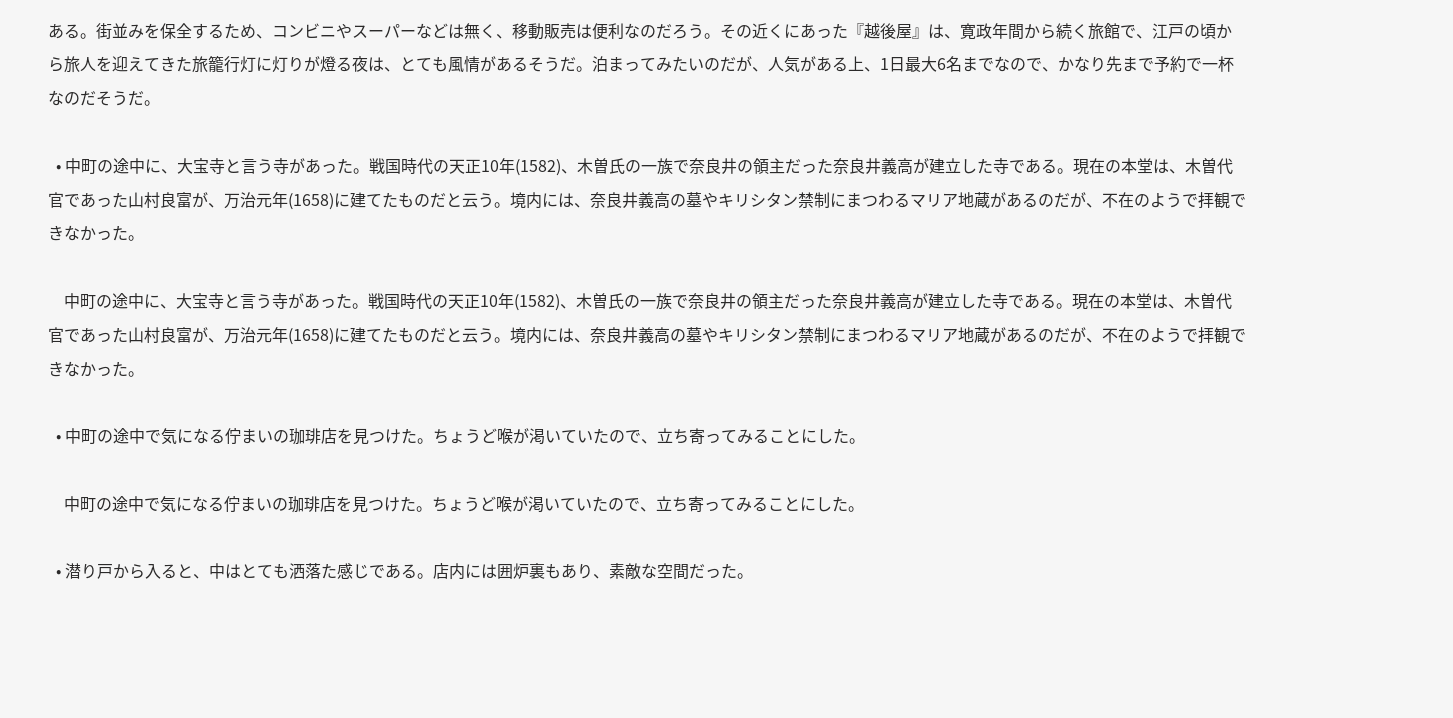ある。街並みを保全するため、コンビニやスーパーなどは無く、移動販売は便利なのだろう。その近くにあった『越後屋』は、寛政年間から続く旅館で、江戸の頃から旅人を迎えてきた旅籠行灯に灯りが燈る夜は、とても風情があるそうだ。泊まってみたいのだが、人気がある上、1日最大6名までなので、かなり先まで予約で一杯なのだそうだ。

  • 中町の途中に、大宝寺と言う寺があった。戦国時代の天正10年(1582)、木曽氏の一族で奈良井の領主だった奈良井義高が建立した寺である。現在の本堂は、木曽代官であった山村良富が、万治元年(1658)に建てたものだと云う。境内には、奈良井義高の墓やキリシタン禁制にまつわるマリア地蔵があるのだが、不在のようで拝観できなかった。

    中町の途中に、大宝寺と言う寺があった。戦国時代の天正10年(1582)、木曽氏の一族で奈良井の領主だった奈良井義高が建立した寺である。現在の本堂は、木曽代官であった山村良富が、万治元年(1658)に建てたものだと云う。境内には、奈良井義高の墓やキリシタン禁制にまつわるマリア地蔵があるのだが、不在のようで拝観できなかった。

  • 中町の途中で気になる佇まいの珈琲店を見つけた。ちょうど喉が渇いていたので、立ち寄ってみることにした。

    中町の途中で気になる佇まいの珈琲店を見つけた。ちょうど喉が渇いていたので、立ち寄ってみることにした。

  • 潜り戸から入ると、中はとても洒落た感じである。店内には囲炉裏もあり、素敵な空間だった。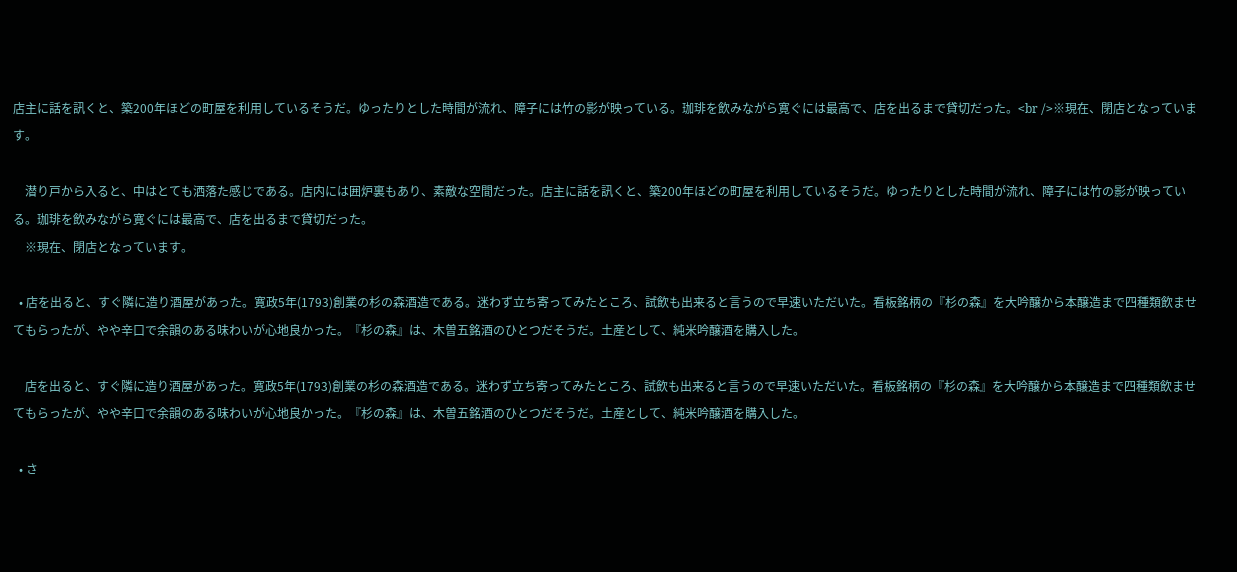店主に話を訊くと、築200年ほどの町屋を利用しているそうだ。ゆったりとした時間が流れ、障子には竹の影が映っている。珈琲を飲みながら寛ぐには最高で、店を出るまで貸切だった。<br />※現在、閉店となっています。

    潜り戸から入ると、中はとても洒落た感じである。店内には囲炉裏もあり、素敵な空間だった。店主に話を訊くと、築200年ほどの町屋を利用しているそうだ。ゆったりとした時間が流れ、障子には竹の影が映っている。珈琲を飲みながら寛ぐには最高で、店を出るまで貸切だった。
    ※現在、閉店となっています。

  • 店を出ると、すぐ隣に造り酒屋があった。寛政5年(1793)創業の杉の森酒造である。迷わず立ち寄ってみたところ、試飲も出来ると言うので早速いただいた。看板銘柄の『杉の森』を大吟醸から本醸造まで四種類飲ませてもらったが、やや辛口で余韻のある味わいが心地良かった。『杉の森』は、木曽五銘酒のひとつだそうだ。土産として、純米吟醸酒を購入した。

    店を出ると、すぐ隣に造り酒屋があった。寛政5年(1793)創業の杉の森酒造である。迷わず立ち寄ってみたところ、試飲も出来ると言うので早速いただいた。看板銘柄の『杉の森』を大吟醸から本醸造まで四種類飲ませてもらったが、やや辛口で余韻のある味わいが心地良かった。『杉の森』は、木曽五銘酒のひとつだそうだ。土産として、純米吟醸酒を購入した。

  • さ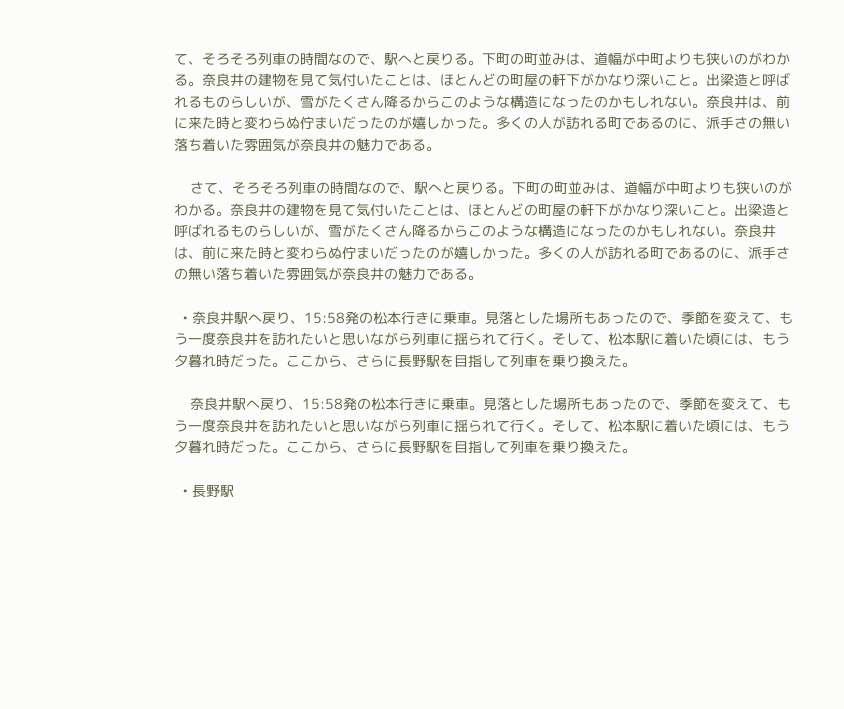て、そろそろ列車の時間なので、駅へと戻りる。下町の町並みは、道幅が中町よりも狭いのがわかる。奈良井の建物を見て気付いたことは、ほとんどの町屋の軒下がかなり深いこと。出梁造と呼ばれるものらしいが、雪がたくさん降るからこのような構造になったのかもしれない。奈良井は、前に来た時と変わらぬ佇まいだったのが嬉しかった。多くの人が訪れる町であるのに、派手さの無い落ち着いた雰囲気が奈良井の魅力である。

    さて、そろそろ列車の時間なので、駅へと戻りる。下町の町並みは、道幅が中町よりも狭いのがわかる。奈良井の建物を見て気付いたことは、ほとんどの町屋の軒下がかなり深いこと。出梁造と呼ばれるものらしいが、雪がたくさん降るからこのような構造になったのかもしれない。奈良井は、前に来た時と変わらぬ佇まいだったのが嬉しかった。多くの人が訪れる町であるのに、派手さの無い落ち着いた雰囲気が奈良井の魅力である。

  • 奈良井駅へ戻り、15:58発の松本行きに乗車。見落とした場所もあったので、季節を変えて、もう一度奈良井を訪れたいと思いながら列車に揺られて行く。そして、松本駅に着いた頃には、もう夕暮れ時だった。ここから、さらに長野駅を目指して列車を乗り換えた。

    奈良井駅へ戻り、15:58発の松本行きに乗車。見落とした場所もあったので、季節を変えて、もう一度奈良井を訪れたいと思いながら列車に揺られて行く。そして、松本駅に着いた頃には、もう夕暮れ時だった。ここから、さらに長野駅を目指して列車を乗り換えた。

  • 長野駅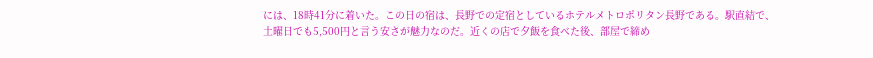には、18時41分に着いた。この日の宿は、長野での定宿としているホテルメトロポリタン長野である。駅直結で、土曜日でも5,500円と言う安さが魅力なのだ。近くの店で夕飯を食べた後、部屋で締め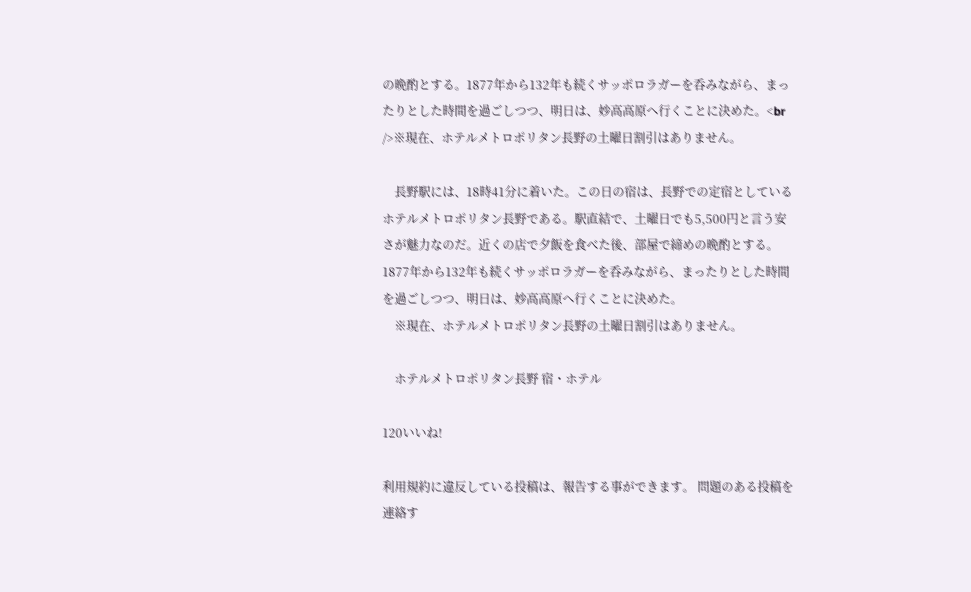の晩酌とする。1877年から132年も続くサッポロラガーを呑みながら、まったりとした時間を過ごしつつ、明日は、妙高高原へ行くことに決めた。<br />※現在、ホテルメトロポリタン長野の土曜日割引はありません。

    長野駅には、18時41分に着いた。この日の宿は、長野での定宿としているホテルメトロポリタン長野である。駅直結で、土曜日でも5,500円と言う安さが魅力なのだ。近くの店で夕飯を食べた後、部屋で締めの晩酌とする。1877年から132年も続くサッポロラガーを呑みながら、まったりとした時間を過ごしつつ、明日は、妙高高原へ行くことに決めた。
    ※現在、ホテルメトロポリタン長野の土曜日割引はありません。

    ホテルメトロポリタン長野 宿・ホテル

120いいね!

利用規約に違反している投稿は、報告する事ができます。 問題のある投稿を連絡す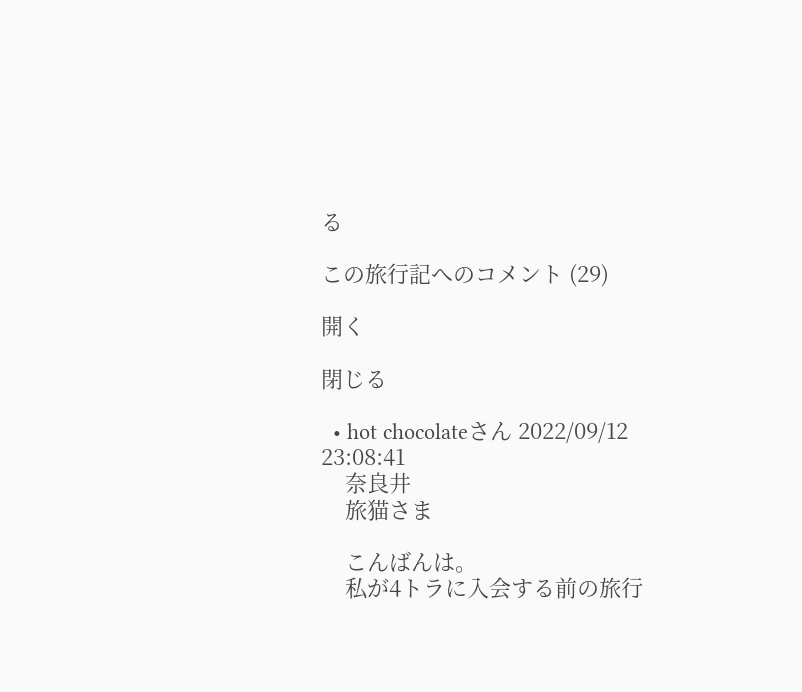る

この旅行記へのコメント (29)

開く

閉じる

  • hot chocolateさん 2022/09/12 23:08:41
    奈良井
    旅猫さま

    こんばんは。
    私が4トラに入会する前の旅行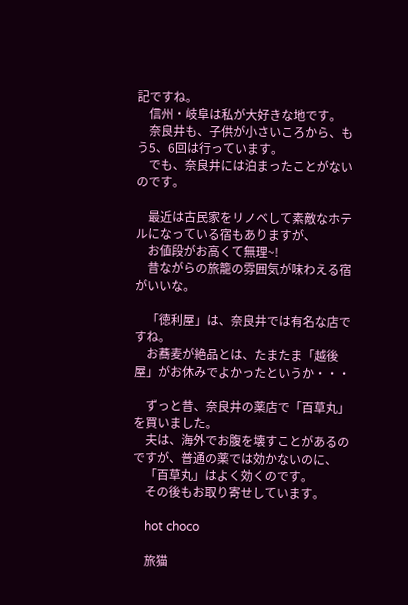記ですね。
    信州・岐阜は私が大好きな地です。
    奈良井も、子供が小さいころから、もう5、6回は行っています。
    でも、奈良井には泊まったことがないのです。

    最近は古民家をリノベして素敵なホテルになっている宿もありますが、
    お値段がお高くて無理~!
    昔ながらの旅籠の雰囲気が味わえる宿がいいな。

    「徳利屋」は、奈良井では有名な店ですね。
    お蕎麦が絶品とは、たまたま「越後屋」がお休みでよかったというか・・・

    ずっと昔、奈良井の薬店で「百草丸」を買いました。
    夫は、海外でお腹を壊すことがあるのですが、普通の薬では効かないのに、
    「百草丸」はよく効くのです。
    その後もお取り寄せしています。

    hot choco

    旅猫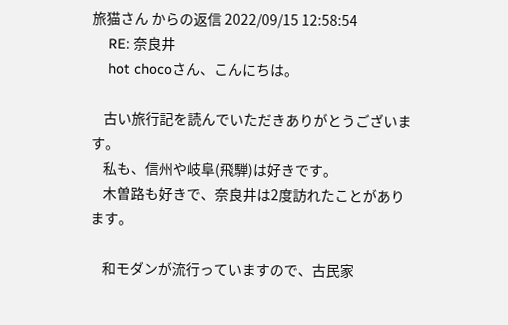旅猫さん からの返信 2022/09/15 12:58:54
    RE: 奈良井
    hot chocoさん、こんにちは。

    古い旅行記を読んでいただきありがとうございます。
    私も、信州や岐阜(飛騨)は好きです。
    木曽路も好きで、奈良井は2度訪れたことがあります。

    和モダンが流行っていますので、古民家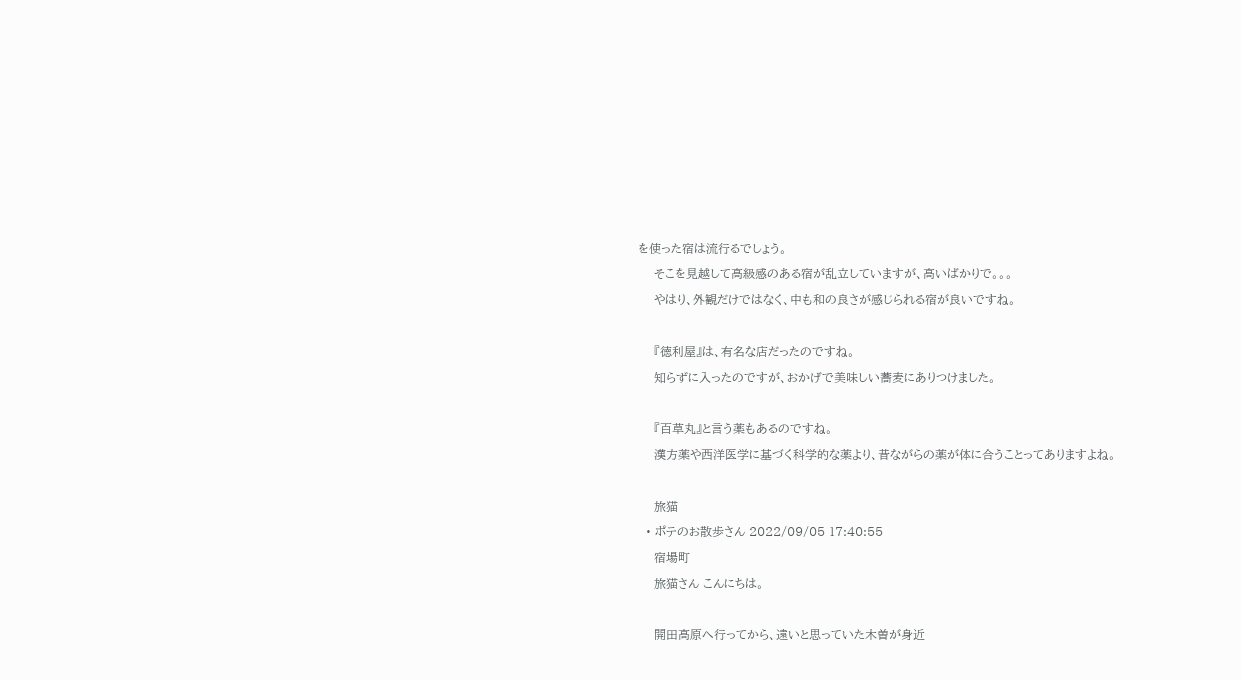を使った宿は流行るでしょう。
    そこを見越して高級感のある宿が乱立していますが、高いばかりで。。。
    やはり、外観だけではなく、中も和の良さが感じられる宿が良いですね。

    『徳利屋』は、有名な店だったのですね。
    知らずに入ったのですが、おかげで美味しい蕎麦にありつけました。

    『百草丸』と言う薬もあるのですね。
    漢方薬や西洋医学に基づく科学的な薬より、昔ながらの薬が体に合うことってありますよね。

    旅猫
  • ポテのお散歩さん 2022/09/05 17:40:55
    宿場町
    旅猫さん こんにちは。

    開田高原へ行ってから、遠いと思っていた木曽が身近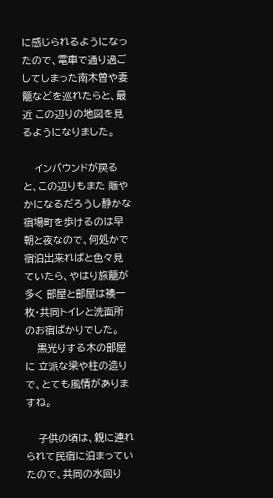に感じられるようになったので、電車で通り過ごしてしまった南木曽や妻籠などを巡れたらと、最近 この辺りの地図を見るようになりました。

    インバウンドが戻ると、この辺りもまた 賑やかになるだろうし静かな宿場町を歩けるのは早朝と夜なので、何処かで宿泊出来ればと色々見ていたら、やはり旅籠が多く 部屋と部屋は襖一枚・共同トイレと洗面所のお宿ばかりでした。
    黒光りする木の部屋に 立派な梁や柱の造りで、とても風情がありますね。

    子供の頃は、親に連れられて民宿に泊まっていたので、共同の水回り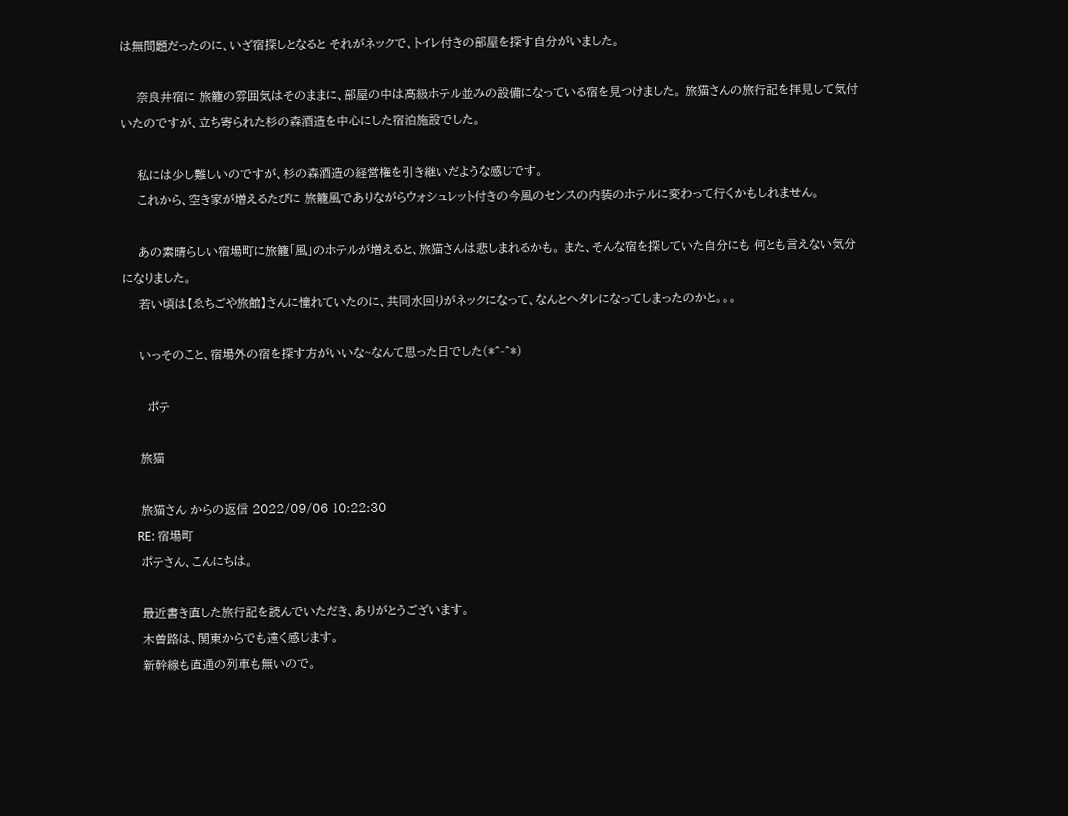は無問題だったのに、いざ宿探しとなると それがネックで、トイレ付きの部屋を探す自分がいました。

    奈良井宿に 旅籠の雰囲気はそのままに、部屋の中は高級ホテル並みの設備になっている宿を見つけました。 旅猫さんの旅行記を拝見して気付いたのですが、立ち寄られた杉の森酒造を中心にした宿泊施設でした。

    私には少し難しいのですが、杉の森酒造の経営権を引き継いだような感じです。
    これから、空き家が増えるたびに 旅籠風でありながらウォシュレット付きの今風のセンスの内装のホテルに変わって行くかもしれません。

    あの素晴らしい宿場町に旅籠「風」のホテルが増えると、旅猫さんは悲しまれるかも。 また、そんな宿を探していた自分にも 何とも言えない気分になりました。
    若い頃は【ゑちごや旅館】さんに憧れていたのに、共同水回りがネックになって、なんとヘタレになってしまったのかと。。。

    いっそのこと、宿場外の宿を探す方がいいな~なんて思った日でした(*^-^*)

      ポテ

    旅猫

    旅猫さん からの返信 2022/09/06 10:22:30
    RE: 宿場町
    ポテさん、こんにちは。

    最近書き直した旅行記を読んでいただき、ありがとうございます。
    木曽路は、関東からでも遠く感じます。
    新幹線も直通の列車も無いので。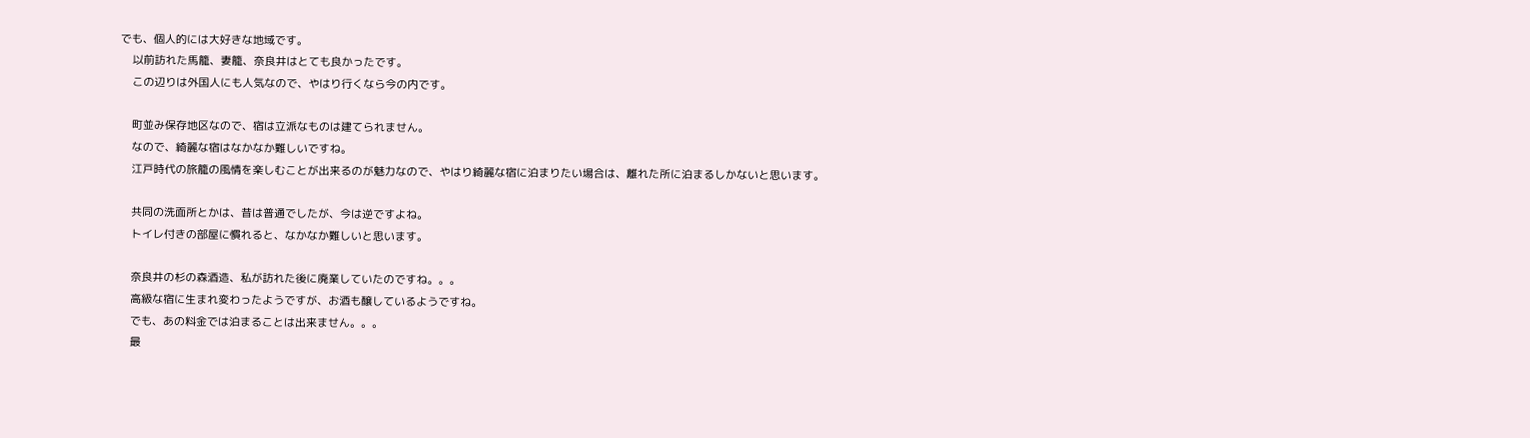でも、個人的には大好きな地域です。
    以前訪れた馬籠、妻籠、奈良井はとても良かったです。
    この辺りは外国人にも人気なので、やはり行くなら今の内です。

    町並み保存地区なので、宿は立派なものは建てられません。
    なので、綺麗な宿はなかなか難しいですね。
    江戸時代の旅籠の風情を楽しむことが出来るのが魅力なので、やはり綺麗な宿に泊まりたい場合は、離れた所に泊まるしかないと思います。

    共同の洗面所とかは、昔は普通でしたが、今は逆ですよね。
    トイレ付きの部屋に慣れると、なかなか難しいと思います。

    奈良井の杉の森酒造、私が訪れた後に廃業していたのですね。。。
    高級な宿に生まれ変わったようですが、お酒も醸しているようですね。
    でも、あの料金では泊まることは出来ません。。。
    最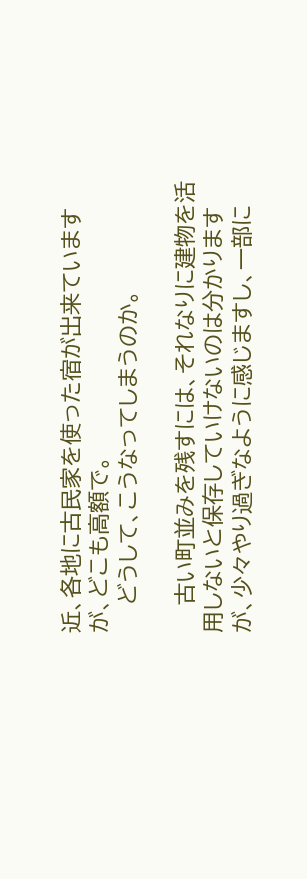近、各地に古民家を使った宿が出来ていますが、どこも高額で。
    どうして、こうなってしまうのか。

    古い町並みを残すには、それなりに建物を活用しないと保存していけないのは分かりますが、少々やり過ぎなように感じますし、一部に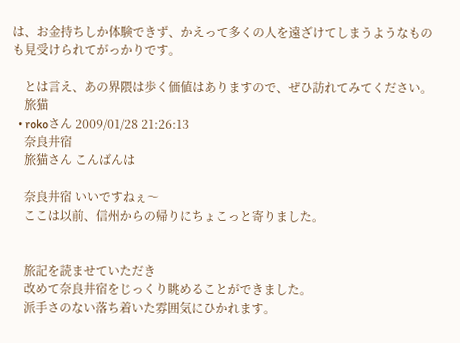は、お金持ちしか体験できず、かえって多くの人を遠ざけてしまうようなものも見受けられてがっかりです。

    とは言え、あの界隈は歩く価値はありますので、ぜひ訪れてみてください。
    旅猫
  • rokoさん 2009/01/28 21:26:13
    奈良井宿
    旅猫さん こんばんは

    奈良井宿 いいですねぇ〜
    ここは以前、信州からの帰りにちょこっと寄りました。


    旅記を読ませていただき
    改めて奈良井宿をじっくり眺めることができました。
    派手さのない落ち着いた雰囲気にひかれます。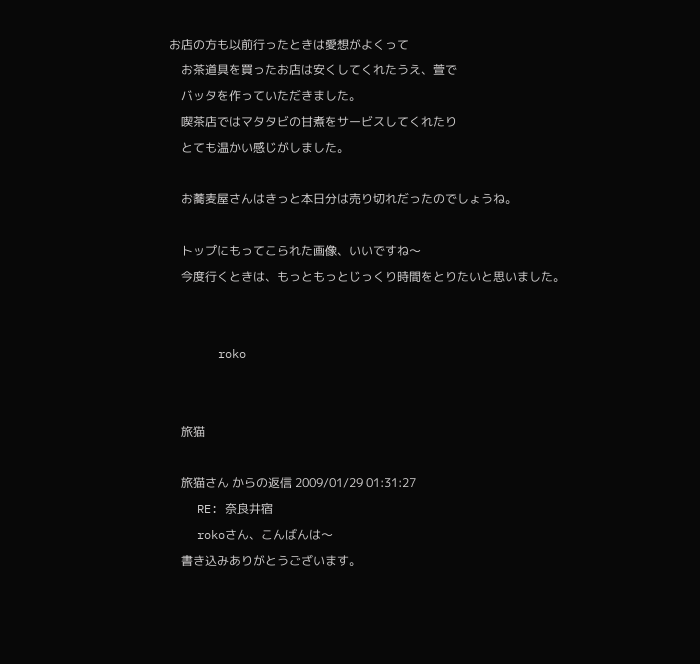お店の方も以前行ったときは愛想がよくって
    お茶道具を買ったお店は安くしてくれたうえ、萱で
    バッタを作っていただきました。
    喫茶店ではマタタビの甘煮をサービスしてくれたり
    とても温かい感じがしました。

    お蕎麦屋さんはきっと本日分は売り切れだったのでしょうね。

    トップにもってこられた画像、いいですね〜
    今度行くときは、もっともっとじっくり時間をとりたいと思いました。


       roko


    旅猫

    旅猫さん からの返信 2009/01/29 01:31:27
    RE: 奈良井宿
    rokoさん、こんばんは〜
    書き込みありがとうございます。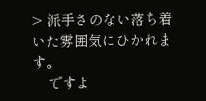> 派手さのない落ち着いた雰囲気にひかれます。
    ですよ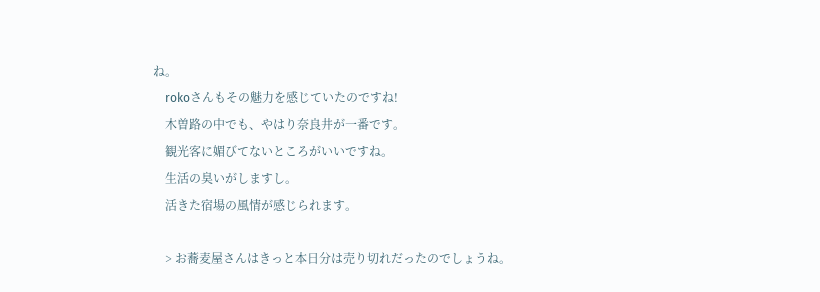ね。
    rokoさんもその魅力を感じていたのですね!
    木曽路の中でも、やはり奈良井が一番です。
    観光客に媚びてないところがいいですね。
    生活の臭いがしますし。
    活きた宿場の風情が感じられます。

    > お蕎麦屋さんはきっと本日分は売り切れだったのでしょうね。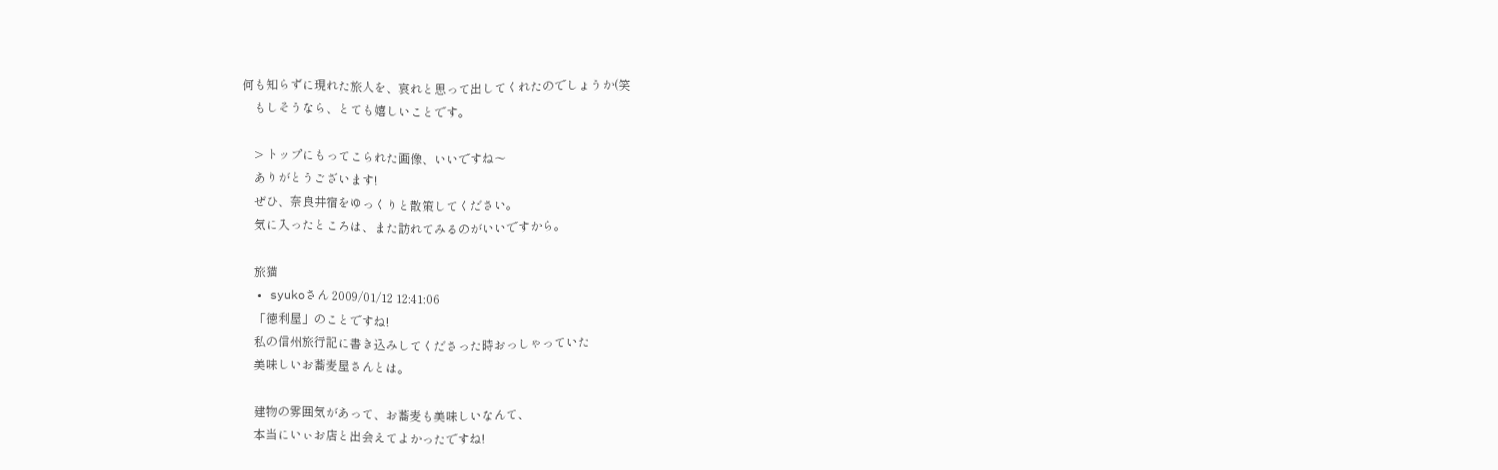何も知らずに現れた旅人を、哀れと思って出してくれたのでしょうか(笑
    もしそうなら、とても嬉しいことです。

    > トップにもってこられた画像、いいですね〜
    ありがとうございます!
    ぜひ、奈良井宿をゆっくりと散策してください。
    気に入ったところは、また訪れてみるのがいいですから。

    旅猫
  • syukoさん 2009/01/12 12:41:06
    「徳利屋」のことですね!
    私の信州旅行記に書き込みしてくださった時おっしゃっていた
    美味しいお蕎麦屋さんとは。

    建物の雰囲気があって、お蕎麦も美味しいなんて、
    本当にいぃお店と出会えてよかったですね!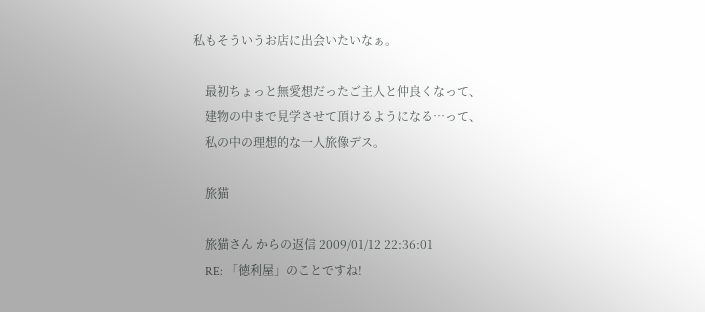私もそういうお店に出会いたいなぁ。

    最初ちょっと無愛想だったご主人と仲良くなって、
    建物の中まで見学させて頂けるようになる…って、
    私の中の理想的な一人旅像デス。

    旅猫

    旅猫さん からの返信 2009/01/12 22:36:01
    RE: 「徳利屋」のことですね!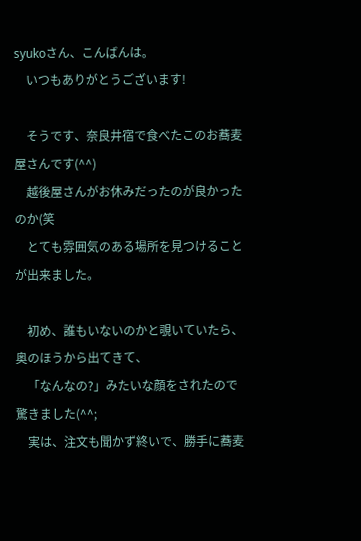syukoさん、こんばんは。
    いつもありがとうございます!

    そうです、奈良井宿で食べたこのお蕎麦屋さんです(^^)
    越後屋さんがお休みだったのが良かったのか(笑
    とても雰囲気のある場所を見つけることが出来ました。

    初め、誰もいないのかと覗いていたら、奥のほうから出てきて、
    「なんなの?」みたいな顔をされたので驚きました(^^;
    実は、注文も聞かず終いで、勝手に蕎麦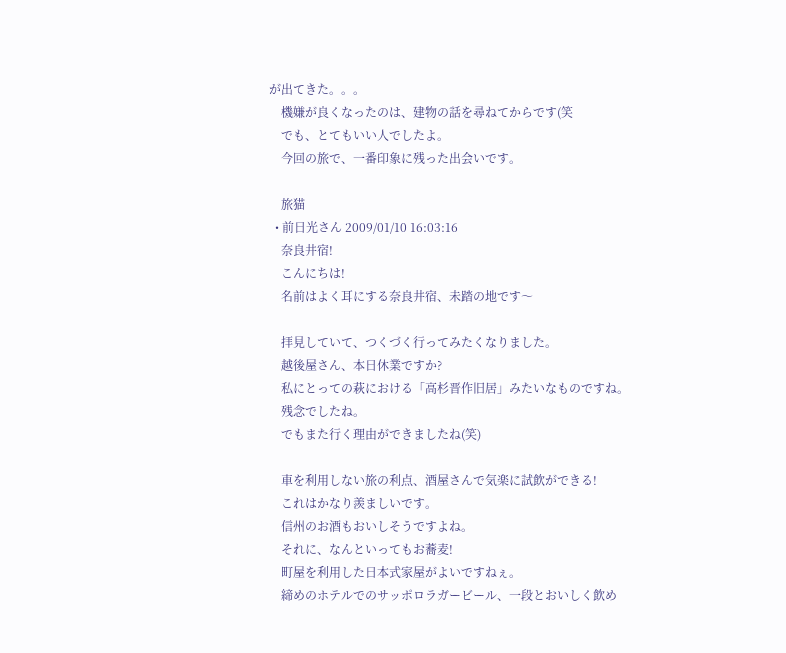が出てきた。。。
    機嫌が良くなったのは、建物の話を尋ねてからです(笑
    でも、とてもいい人でしたよ。
    今回の旅で、一番印象に残った出会いです。

    旅猫
  • 前日光さん 2009/01/10 16:03:16
    奈良井宿!
    こんにちは!
    名前はよく耳にする奈良井宿、未踏の地です〜

    拝見していて、つくづく行ってみたくなりました。
    越後屋さん、本日休業ですか?
    私にとっての萩における「高杉晋作旧居」みたいなものですね。
    残念でしたね。
    でもまた行く理由ができましたね(笑)

    車を利用しない旅の利点、酒屋さんで気楽に試飲ができる!
    これはかなり羨ましいです。
    信州のお酒もおいしそうですよね。
    それに、なんといってもお蕎麦!
    町屋を利用した日本式家屋がよいですねぇ。
    締めのホテルでのサッポロラガービール、一段とおいしく飲め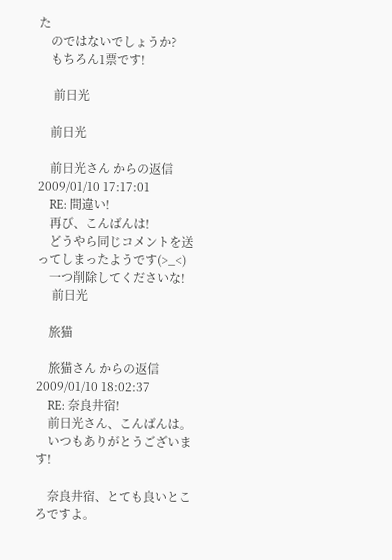た
    のではないでしょうか?
    もちろん1票です!

     前日光

    前日光

    前日光さん からの返信 2009/01/10 17:17:01
    RE: 間違い!
    再び、こんばんは!
    どうやら同じコメントを送ってしまったようです(>_<)
    一つ削除してくださいな!
     前日光

    旅猫

    旅猫さん からの返信 2009/01/10 18:02:37
    RE: 奈良井宿!
    前日光さん、こんばんは。
    いつもありがとうございます!

    奈良井宿、とても良いところですよ。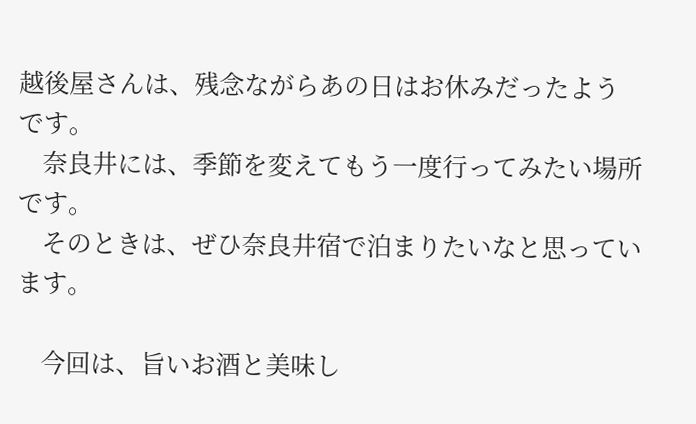越後屋さんは、残念ながらあの日はお休みだったようです。
    奈良井には、季節を変えてもう一度行ってみたい場所です。
    そのときは、ぜひ奈良井宿で泊まりたいなと思っています。

    今回は、旨いお酒と美味し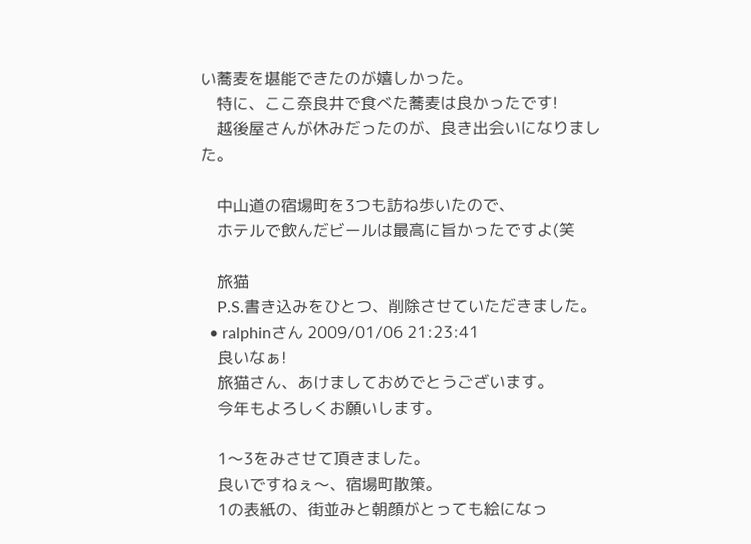い蕎麦を堪能できたのが嬉しかった。
    特に、ここ奈良井で食べた蕎麦は良かったです!
    越後屋さんが休みだったのが、良き出会いになりました。

    中山道の宿場町を3つも訪ね歩いたので、
    ホテルで飲んだビールは最高に旨かったですよ(笑

    旅猫
    P.S.書き込みをひとつ、削除させていただきました。
  • ralphinさん 2009/01/06 21:23:41
    良いなぁ!
    旅猫さん、あけましておめでとうございます。
    今年もよろしくお願いします。

    1〜3をみさせて頂きました。
    良いですねぇ〜、宿場町散策。
    1の表紙の、街並みと朝顔がとっても絵になっ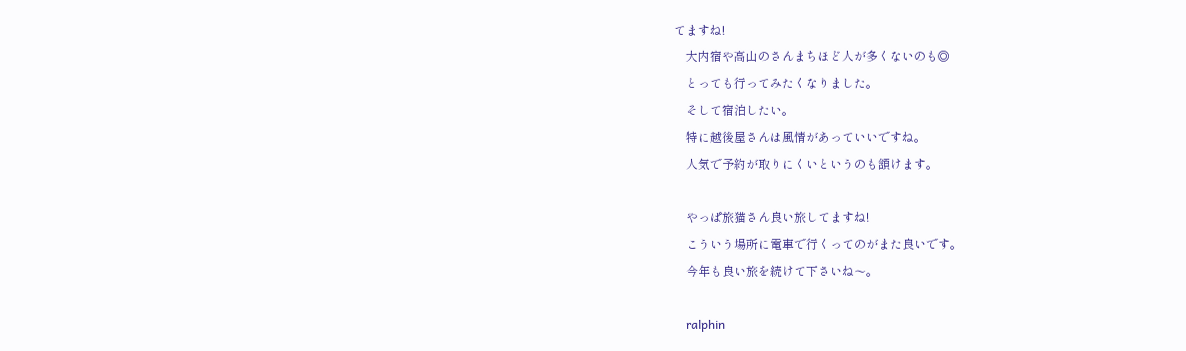てますね!
    大内宿や高山のさんまちほど人が多くないのも◎
    とっても行ってみたくなりました。
    そして宿泊したい。
    特に越後屋さんは風情があっていいですね。
    人気で予約が取りにくいというのも頷けます。

    やっぱ旅猫さん良い旅してますね!
    こういう場所に電車で行くってのがまた良いです。
    今年も良い旅を続けて下さいね〜。

    ralphin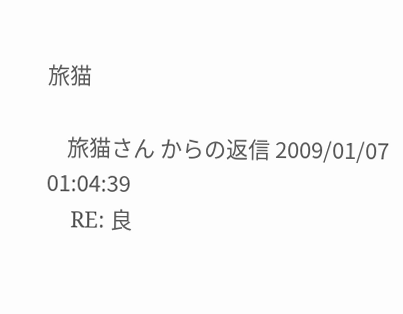旅猫

    旅猫さん からの返信 2009/01/07 01:04:39
    RE: 良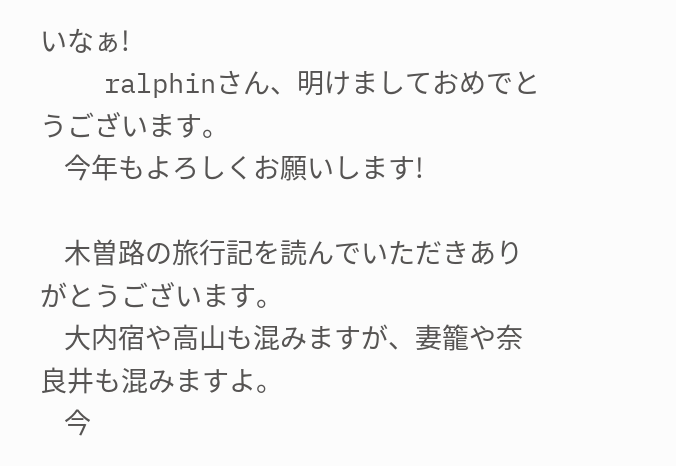いなぁ!
    ralphinさん、明けましておめでとうございます。
    今年もよろしくお願いします!

    木曽路の旅行記を読んでいただきありがとうございます。
    大内宿や高山も混みますが、妻籠や奈良井も混みますよ。
    今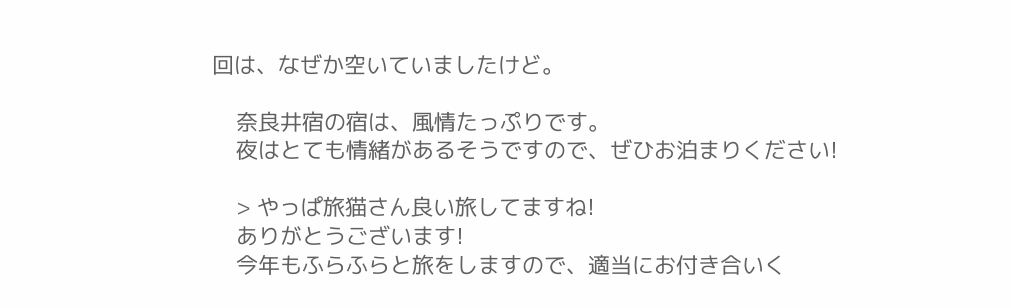回は、なぜか空いていましたけど。

    奈良井宿の宿は、風情たっぷりです。
    夜はとても情緒があるそうですので、ぜひお泊まりください!

    > やっぱ旅猫さん良い旅してますね!
    ありがとうございます!
    今年もふらふらと旅をしますので、適当にお付き合いく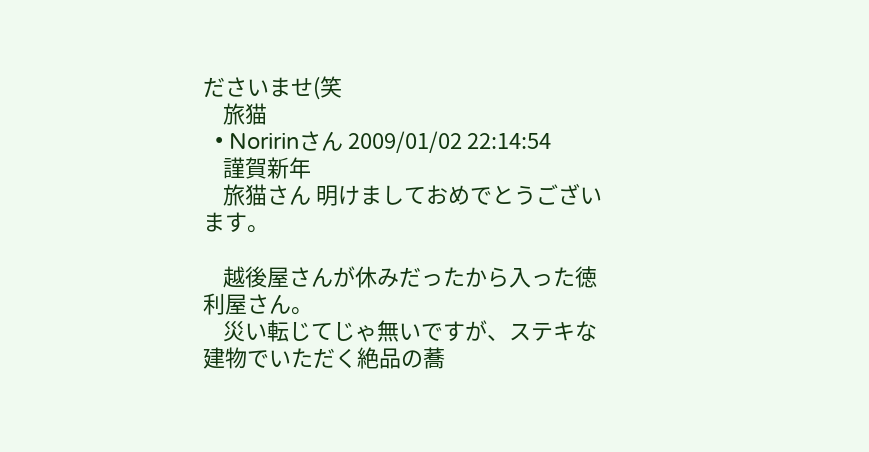ださいませ(笑
    旅猫
  • Noririnさん 2009/01/02 22:14:54
    謹賀新年
    旅猫さん 明けましておめでとうございます。

    越後屋さんが休みだったから入った徳利屋さん。
    災い転じてじゃ無いですが、ステキな建物でいただく絶品の蕎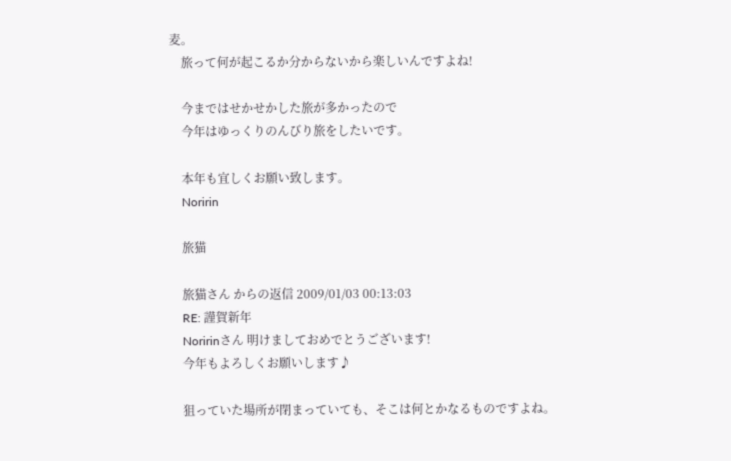麦。
    旅って何が起こるか分からないから楽しいんですよね!

    今まではせかせかした旅が多かったので
    今年はゆっくりのんびり旅をしたいです。

    本年も宜しくお願い致します。
    Noririn

    旅猫

    旅猫さん からの返信 2009/01/03 00:13:03
    RE: 謹賀新年
    Noririnさん 明けましておめでとうございます!
    今年もよろしくお願いします♪

    狙っていた場所が閉まっていても、そこは何とかなるものですよね。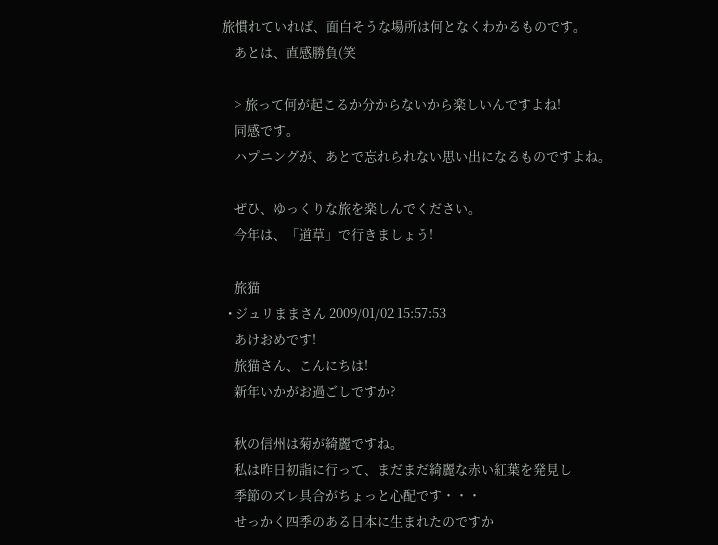旅慣れていれば、面白そうな場所は何となくわかるものです。
    あとは、直感勝負(笑

    > 旅って何が起こるか分からないから楽しいんですよね!
    同感です。
    ハプニングが、あとで忘れられない思い出になるものですよね。

    ぜひ、ゆっくりな旅を楽しんでください。
    今年は、「道草」で行きましょう!

    旅猫
  • ジュリままさん 2009/01/02 15:57:53
    あけおめです!
    旅猫さん、こんにちは!
    新年いかがお過ごしですか?

    秋の信州は菊が綺麗ですね。
    私は昨日初詣に行って、まだまだ綺麗な赤い紅葉を発見し
    季節のズレ具合がちょっと心配です・・・
    せっかく四季のある日本に生まれたのですか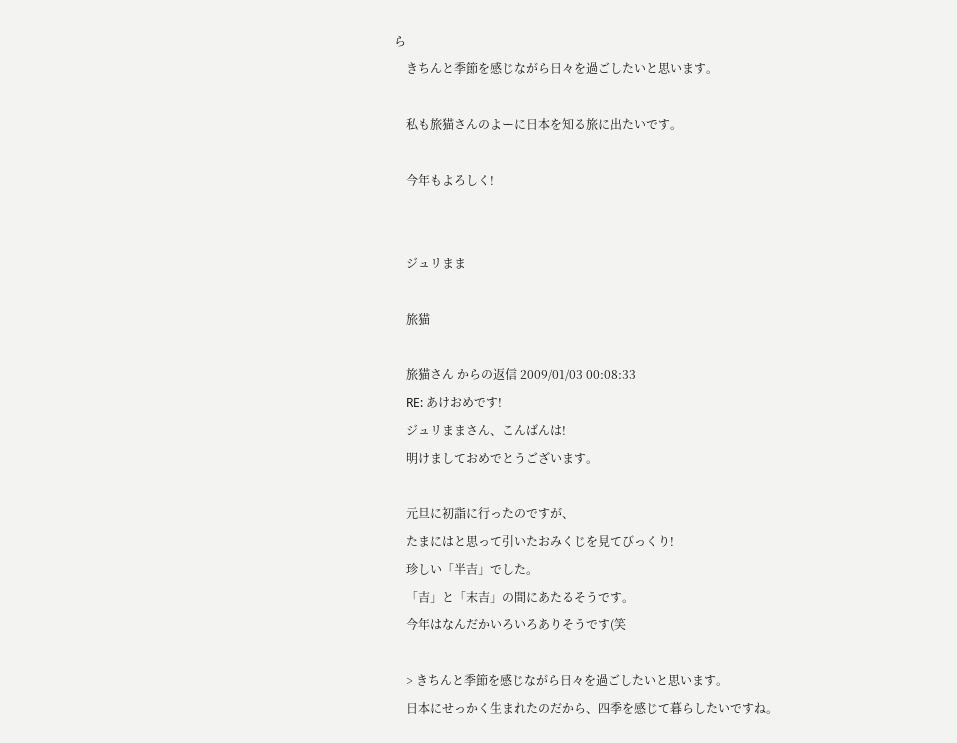ら
    きちんと季節を感じながら日々を過ごしたいと思います。

    私も旅猫さんのよーに日本を知る旅に出たいです。

    今年もよろしく!


    ジュリまま

    旅猫

    旅猫さん からの返信 2009/01/03 00:08:33
    RE: あけおめです!
    ジュリままさん、こんばんは!
    明けましておめでとうございます。

    元旦に初詣に行ったのですが、
    たまにはと思って引いたおみくじを見てびっくり!
    珍しい「半吉」でした。
    「吉」と「末吉」の間にあたるそうです。
    今年はなんだかいろいろありそうです(笑

    > きちんと季節を感じながら日々を過ごしたいと思います。
    日本にせっかく生まれたのだから、四季を感じて暮らしたいですね。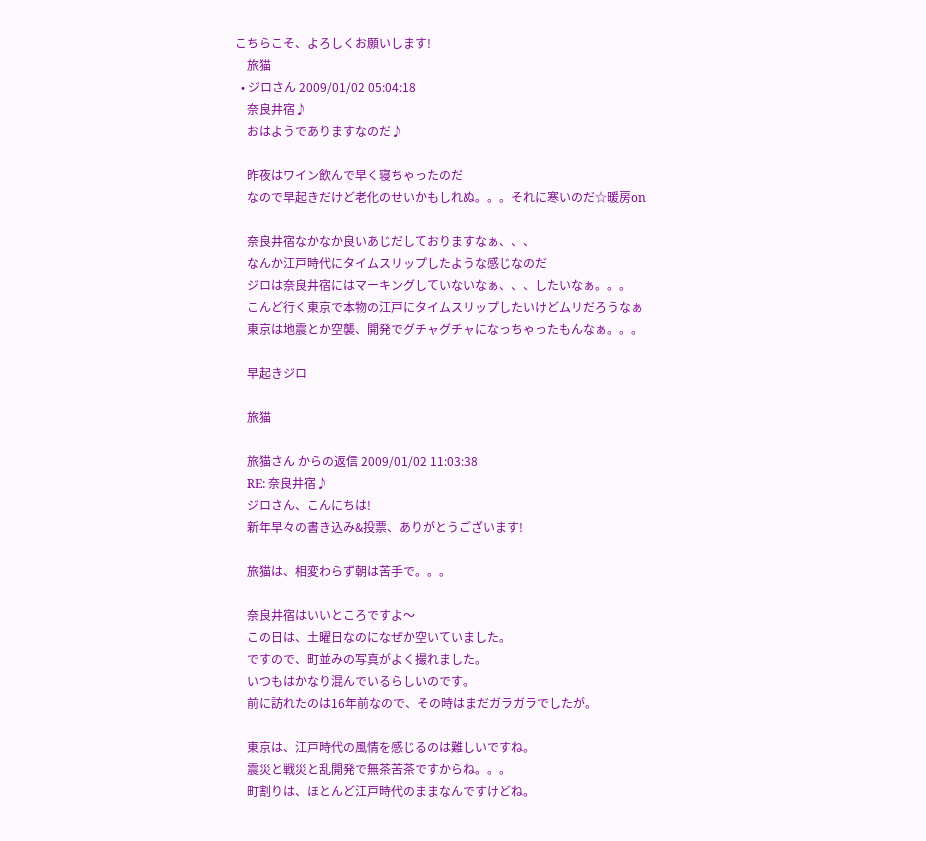こちらこそ、よろしくお願いします!
    旅猫
  • ジロさん 2009/01/02 05:04:18
    奈良井宿♪
    おはようでありますなのだ♪

    昨夜はワイン飲んで早く寝ちゃったのだ
    なので早起きだけど老化のせいかもしれぬ。。。それに寒いのだ☆暖房on

    奈良井宿なかなか良いあじだしておりますなぁ、、、
    なんか江戸時代にタイムスリップしたような感じなのだ
    ジロは奈良井宿にはマーキングしていないなぁ、、、したいなぁ。。。
    こんど行く東京で本物の江戸にタイムスリップしたいけどムリだろうなぁ
    東京は地震とか空襲、開発でグチャグチャになっちゃったもんなぁ。。。

    早起きジロ

    旅猫

    旅猫さん からの返信 2009/01/02 11:03:38
    RE: 奈良井宿♪
    ジロさん、こんにちは!
    新年早々の書き込み&投票、ありがとうございます!

    旅猫は、相変わらず朝は苦手で。。。

    奈良井宿はいいところですよ〜
    この日は、土曜日なのになぜか空いていました。
    ですので、町並みの写真がよく撮れました。
    いつもはかなり混んでいるらしいのです。
    前に訪れたのは16年前なので、その時はまだガラガラでしたが。

    東京は、江戸時代の風情を感じるのは難しいですね。
    震災と戦災と乱開発で無茶苦茶ですからね。。。
    町割りは、ほとんど江戸時代のままなんですけどね。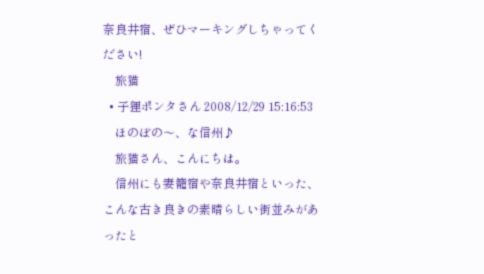奈良井宿、ぜひマーキングしちゃってください!
    旅猫
  • 子狸ポンタさん 2008/12/29 15:16:53
    ほのぼの〜、な信州♪
    旅猫さん、こんにちは。
    信州にも妻籠宿や奈良井宿といった、こんな古き良きの素晴らしい街並みがあったと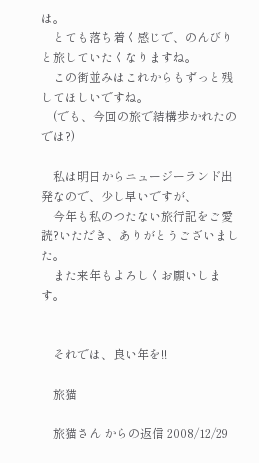は。
    とても落ち着く感じで、のんびりと旅していたくなりますね。
    この街並みはこれからもずっと残してほしいですね。
    (でも、今回の旅で結構歩かれたのでは?)

    私は明日からニュージーランド出発なので、少し早いですが、
    今年も私のつたない旅行記をご愛読?いただき、ありがとうございました。
    また来年もよろしくお願いします。


    それでは、良い年を!!

    旅猫

    旅猫さん からの返信 2008/12/29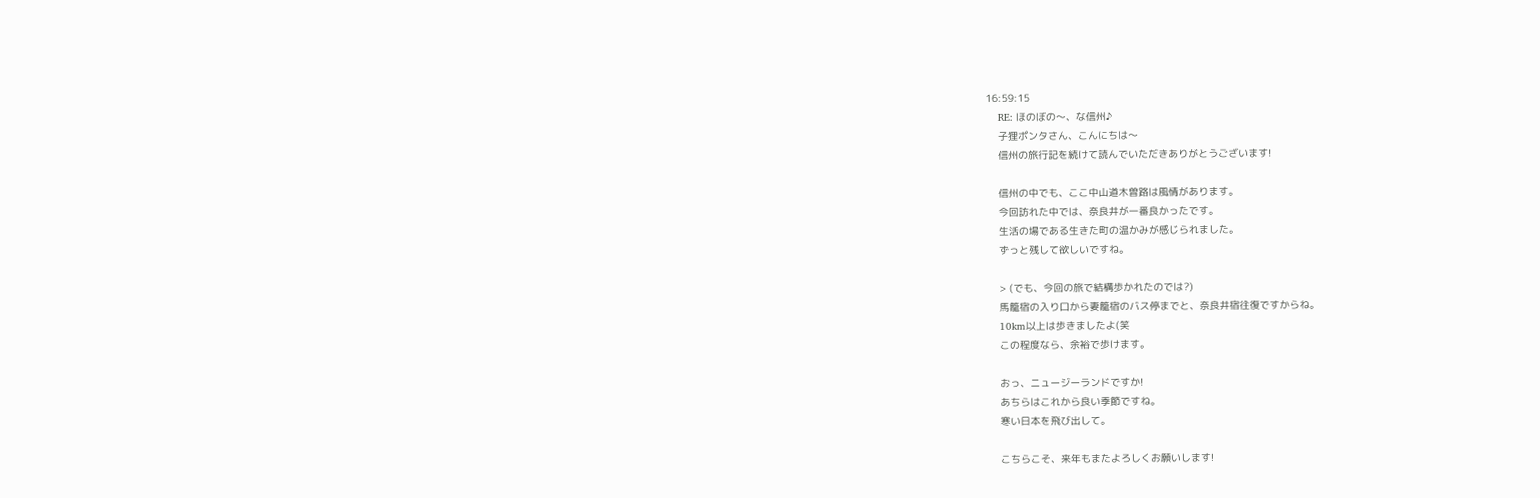16:59:15
    RE: ほのぼの〜、な信州♪
    子狸ポンタさん、こんにちは〜
    信州の旅行記を続けて読んでいただきありがとうございます!

    信州の中でも、ここ中山道木曽路は風情があります。
    今回訪れた中では、奈良井が一番良かったです。
    生活の場である生きた町の温かみが感じられました。
    ずっと残して欲しいですね。

    > (でも、今回の旅で結構歩かれたのでは?)
    馬籠宿の入り口から妻籠宿のバス停までと、奈良井宿往復ですからね。
    10km以上は歩きましたよ(笑
    この程度なら、余裕で歩けます。

    おっ、ニュージーランドですか!
    あちらはこれから良い季節ですね。
    寒い日本を飛び出して。

    こちらこそ、来年もまたよろしくお願いします!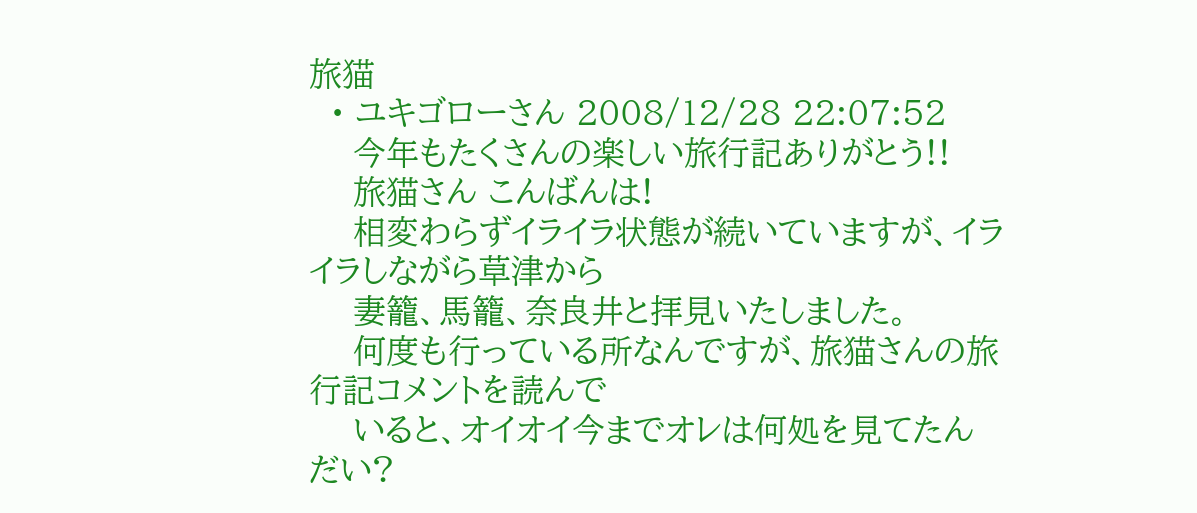旅猫
  • ユキゴローさん 2008/12/28 22:07:52
    今年もたくさんの楽しい旅行記ありがとう!!
    旅猫さん こんばんは!
    相変わらずイライラ状態が続いていますが、イライラしながら草津から
    妻籠、馬籠、奈良井と拝見いたしました。
    何度も行っている所なんですが、旅猫さんの旅行記コメントを読んで
    いると、オイオイ今までオレは何処を見てたんだい?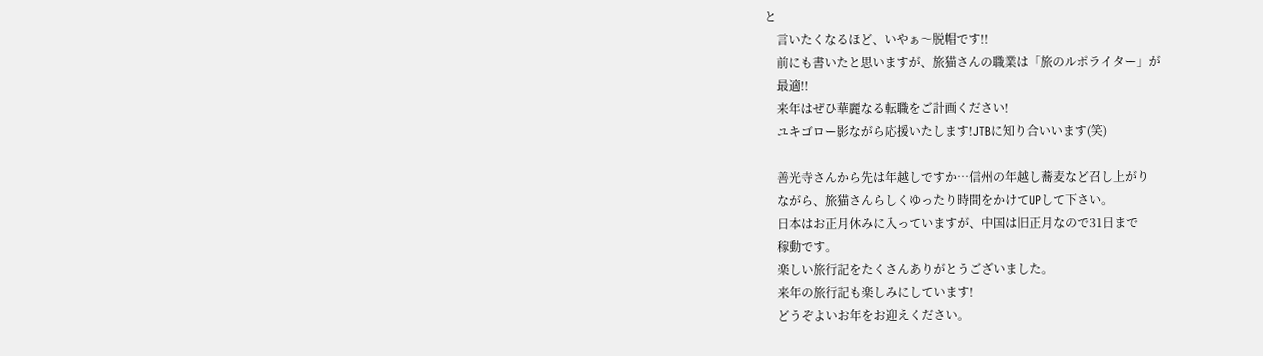と
    言いたくなるほど、いやぁ〜脱帽です!!
    前にも書いたと思いますが、旅猫さんの職業は「旅のルポライター」が
    最適!!
    来年はぜひ華麗なる転職をご計画ください!
    ユキゴロー影ながら応援いたします!JTBに知り合いいます(笑)

    善光寺さんから先は年越しですか…信州の年越し蕎麦など召し上がり
    ながら、旅猫さんらしくゆったり時間をかけてUPして下さい。
    日本はお正月休みに入っていますが、中国は旧正月なので31日まで
    稼動です。
    楽しい旅行記をたくさんありがとうございました。
    来年の旅行記も楽しみにしています!
    どうぞよいお年をお迎えください。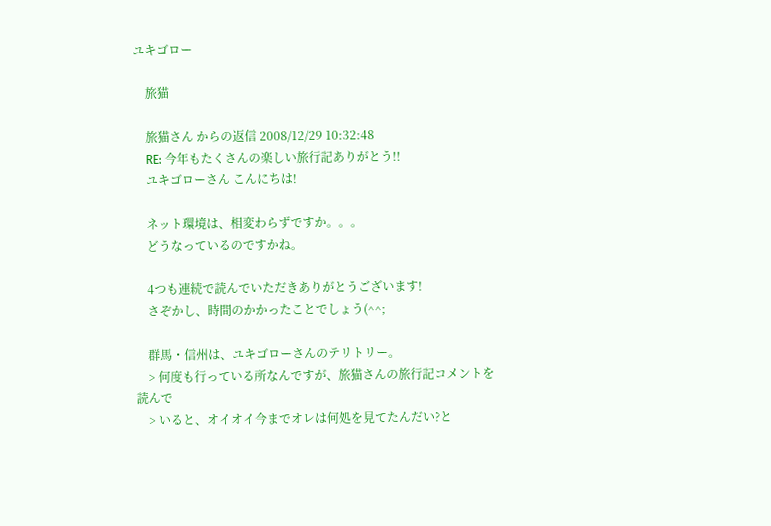ユキゴロー

    旅猫

    旅猫さん からの返信 2008/12/29 10:32:48
    RE: 今年もたくさんの楽しい旅行記ありがとう!!
    ユキゴローさん こんにちは!

    ネット環境は、相変わらずですか。。。
    どうなっているのですかね。

    4つも連続で読んでいただきありがとうございます!
    さぞかし、時間のかかったことでしょう(^^;

    群馬・信州は、ユキゴローさんのテリトリー。
    > 何度も行っている所なんですが、旅猫さんの旅行記コメントを読んで
    > いると、オイオイ今までオレは何処を見てたんだい?と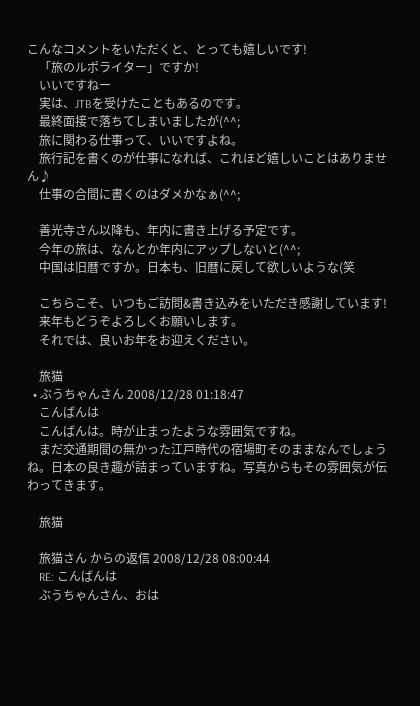こんなコメントをいただくと、とっても嬉しいです!
    「旅のルポライター」ですか!
    いいですねー
    実は、JTBを受けたこともあるのです。
    最終面接で落ちてしまいましたが(^^;
    旅に関わる仕事って、いいですよね。
    旅行記を書くのが仕事になれば、これほど嬉しいことはありません♪
    仕事の合間に書くのはダメかなぁ(^^;

    善光寺さん以降も、年内に書き上げる予定です。
    今年の旅は、なんとか年内にアップしないと(^^;
    中国は旧暦ですか。日本も、旧暦に戻して欲しいような(笑

    こちらこそ、いつもご訪問&書き込みをいただき感謝しています!
    来年もどうぞよろしくお願いします。
    それでは、良いお年をお迎えください。

    旅猫
  • ぶうちゃんさん 2008/12/28 01:18:47
    こんばんは
    こんばんは。時が止まったような雰囲気ですね。
    まだ交通期間の無かった江戸時代の宿場町そのままなんでしょうね。日本の良き趣が詰まっていますね。写真からもその雰囲気が伝わってきます。

    旅猫

    旅猫さん からの返信 2008/12/28 08:00:44
    RE: こんばんは
    ぶうちゃんさん、おは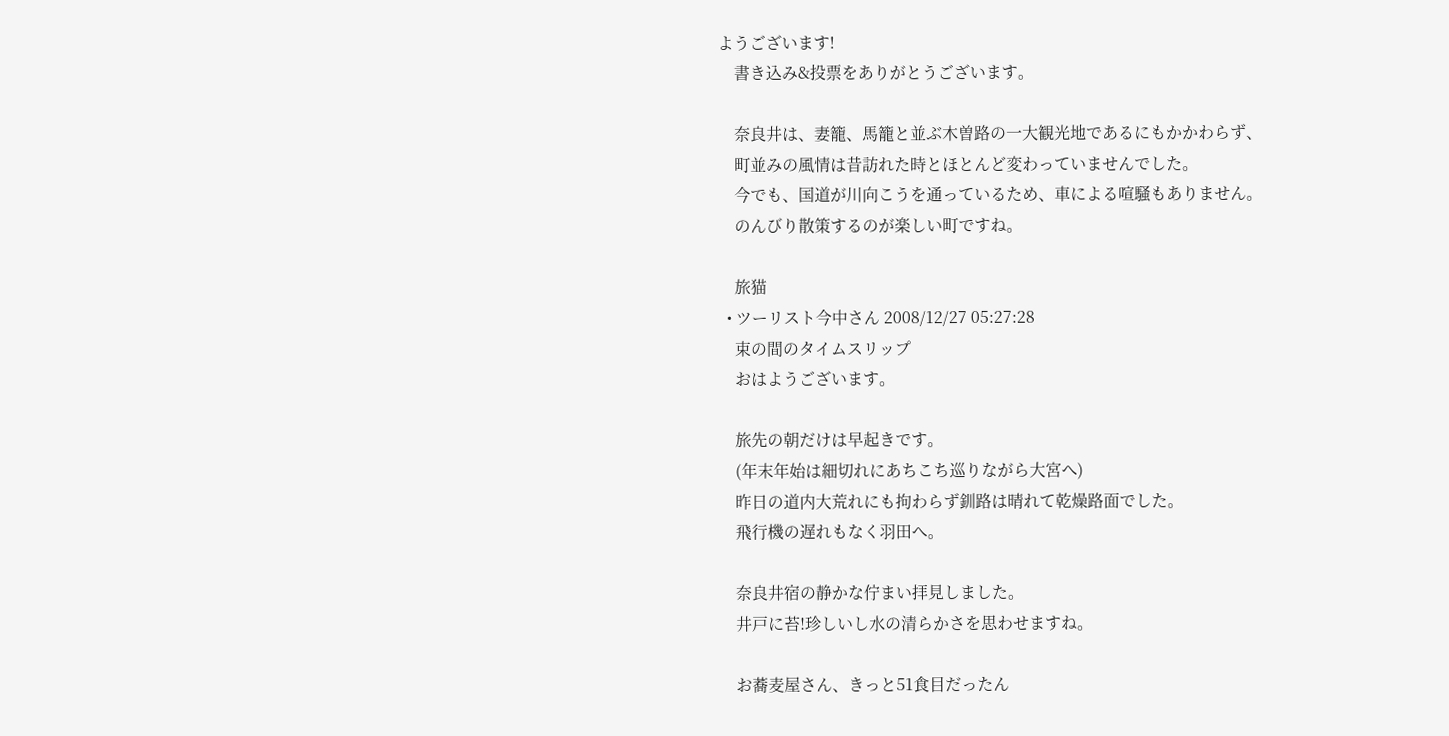ようございます!
    書き込み&投票をありがとうございます。

    奈良井は、妻籠、馬籠と並ぶ木曽路の一大観光地であるにもかかわらず、
    町並みの風情は昔訪れた時とほとんど変わっていませんでした。
    今でも、国道が川向こうを通っているため、車による喧騒もありません。
    のんびり散策するのが楽しい町ですね。

    旅猫
  • ツーリスト今中さん 2008/12/27 05:27:28
    束の間のタイムスリップ
    おはようございます。

    旅先の朝だけは早起きです。
    (年末年始は細切れにあちこち巡りながら大宮へ)
    昨日の道内大荒れにも拘わらず釧路は晴れて乾燥路面でした。
    飛行機の遅れもなく羽田へ。

    奈良井宿の静かな佇まい拝見しました。
    井戸に苔!珍しいし水の清らかさを思わせますね。

    お蕎麦屋さん、きっと51食目だったん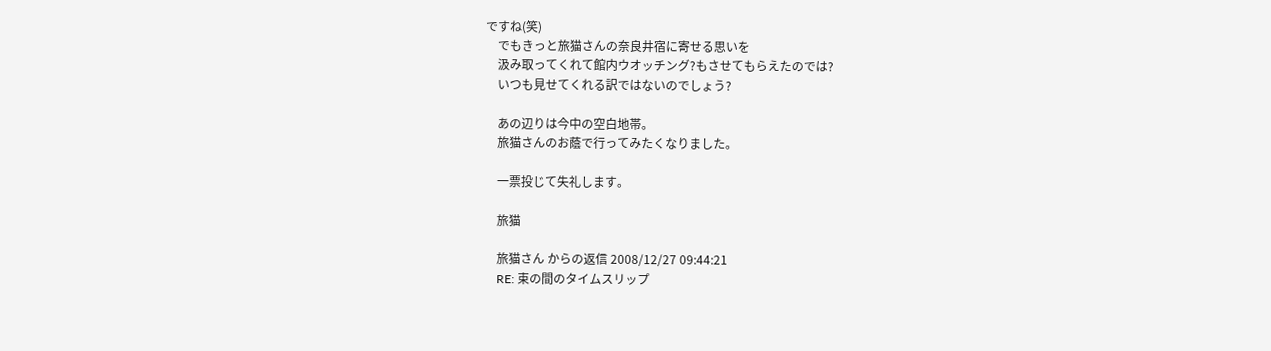ですね(笑)
    でもきっと旅猫さんの奈良井宿に寄せる思いを
    汲み取ってくれて館内ウオッチング?もさせてもらえたのでは?
    いつも見せてくれる訳ではないのでしょう?

    あの辺りは今中の空白地帯。
    旅猫さんのお蔭で行ってみたくなりました。

    一票投じて失礼します。

    旅猫

    旅猫さん からの返信 2008/12/27 09:44:21
    RE: 束の間のタイムスリップ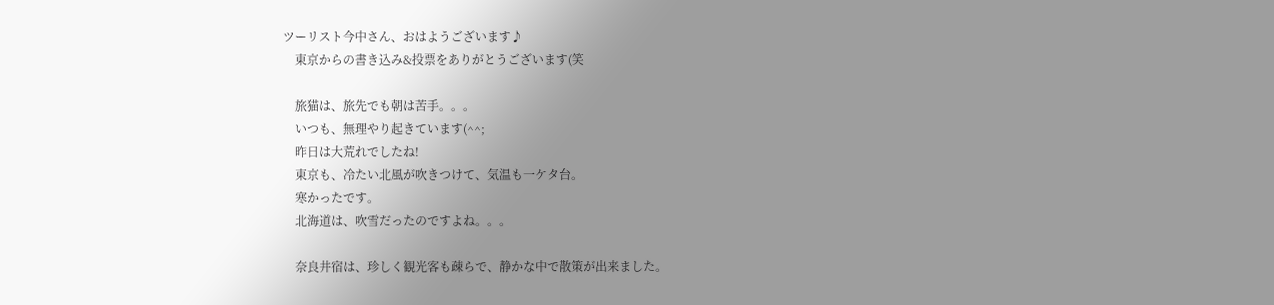ツーリスト今中さん、おはようございます♪
    東京からの書き込み&投票をありがとうございます(笑

    旅猫は、旅先でも朝は苦手。。。
    いつも、無理やり起きています(^^;
    昨日は大荒れでしたね!
    東京も、冷たい北風が吹きつけて、気温も一ケタ台。
    寒かったです。
    北海道は、吹雪だったのですよね。。。

    奈良井宿は、珍しく観光客も疎らで、静かな中で散策が出来ました。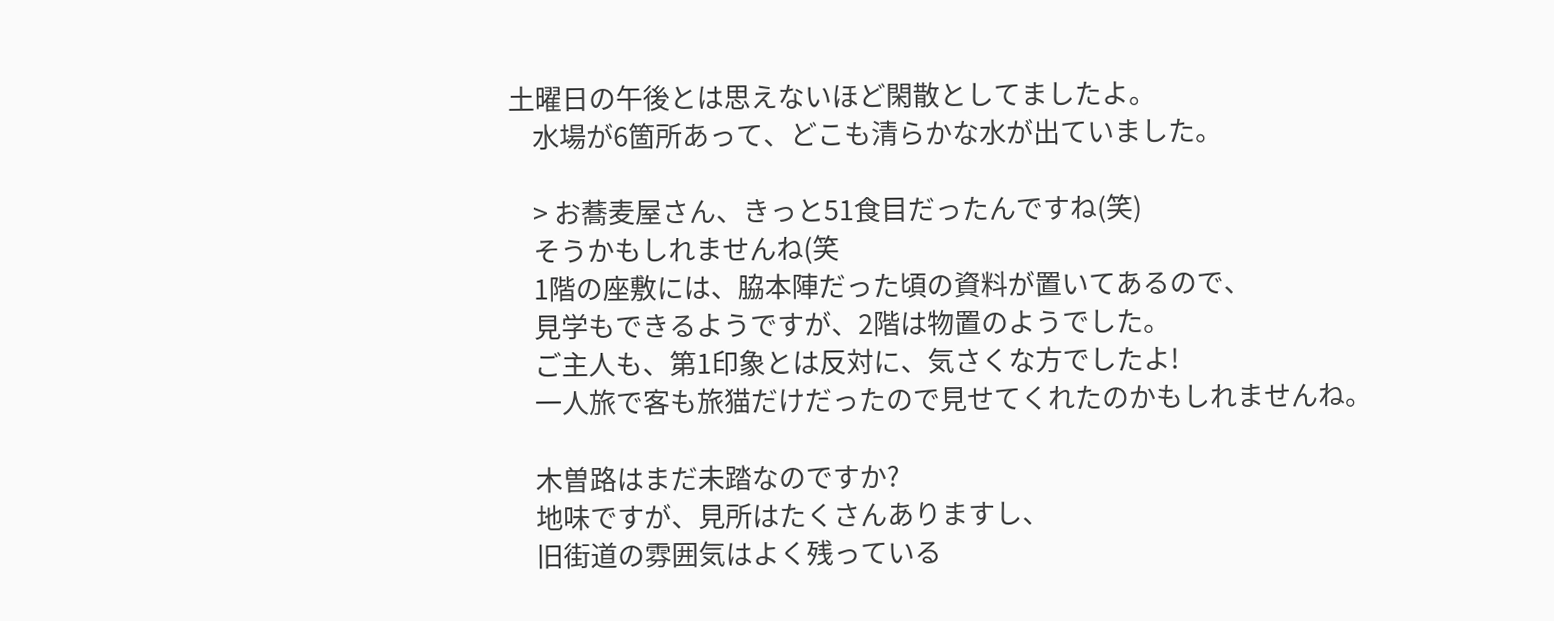土曜日の午後とは思えないほど閑散としてましたよ。
    水場が6箇所あって、どこも清らかな水が出ていました。

    > お蕎麦屋さん、きっと51食目だったんですね(笑)
    そうかもしれませんね(笑
    1階の座敷には、脇本陣だった頃の資料が置いてあるので、
    見学もできるようですが、2階は物置のようでした。
    ご主人も、第1印象とは反対に、気さくな方でしたよ!
    一人旅で客も旅猫だけだったので見せてくれたのかもしれませんね。

    木曽路はまだ未踏なのですか?
    地味ですが、見所はたくさんありますし、
    旧街道の雰囲気はよく残っている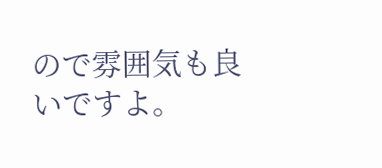ので雰囲気も良いですよ。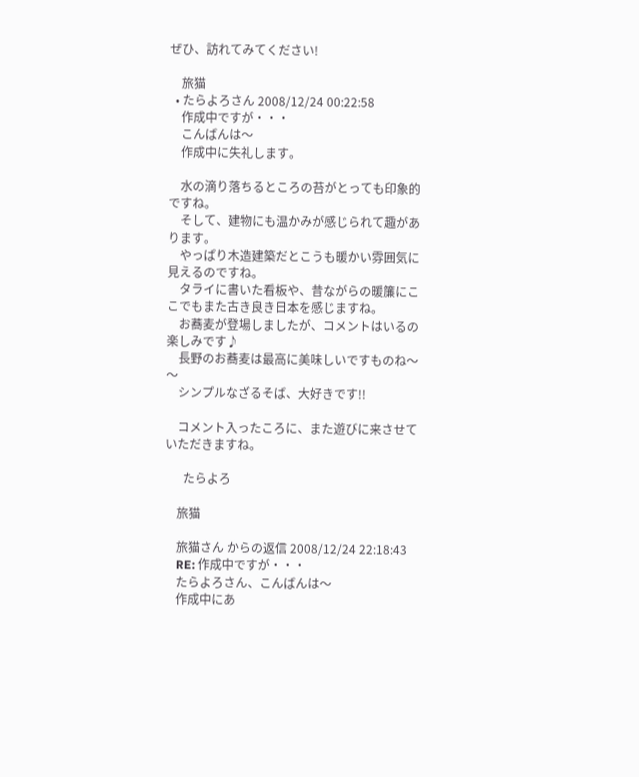ぜひ、訪れてみてください!

    旅猫
  • たらよろさん 2008/12/24 00:22:58
    作成中ですが・・・
    こんばんは〜
    作成中に失礼します。

    水の滴り落ちるところの苔がとっても印象的ですね。
    そして、建物にも温かみが感じられて趣があります。
    やっぱり木造建築だとこうも暖かい雰囲気に見えるのですね。
    タライに書いた看板や、昔ながらの暖簾にここでもまた古き良き日本を感じますね。
    お蕎麦が登場しましたが、コメントはいるの楽しみです♪
    長野のお蕎麦は最高に美味しいですものね〜〜
    シンプルなざるそば、大好きです!!

    コメント入ったころに、また遊びに来させていただきますね。

      たらよろ

    旅猫

    旅猫さん からの返信 2008/12/24 22:18:43
    RE: 作成中ですが・・・
    たらよろさん、こんばんは〜
    作成中にあ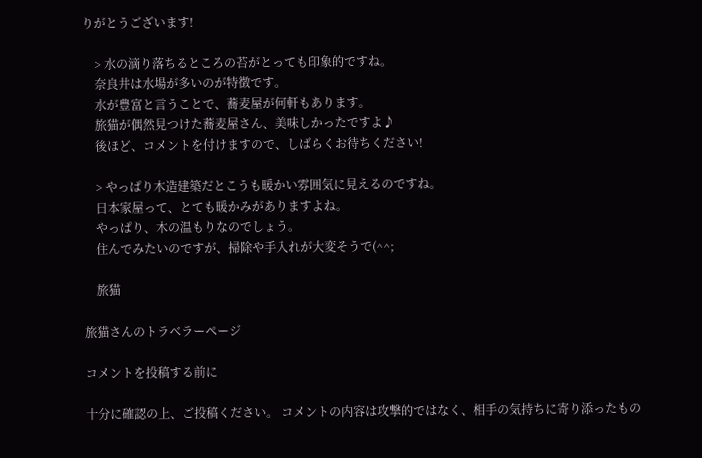りがとうございます!

    > 水の滴り落ちるところの苔がとっても印象的ですね。
    奈良井は水場が多いのが特徴です。
    水が豊富と言うことで、蕎麦屋が何軒もあります。
    旅猫が偶然見つけた蕎麦屋さん、美味しかったですよ♪
    後ほど、コメントを付けますので、しばらくお待ちください!

    > やっぱり木造建築だとこうも暖かい雰囲気に見えるのですね。
    日本家屋って、とても暖かみがありますよね。
    やっぱり、木の温もりなのでしょう。
    住んでみたいのですが、掃除や手入れが大変そうで(^^;

    旅猫

旅猫さんのトラベラーページ

コメントを投稿する前に

十分に確認の上、ご投稿ください。 コメントの内容は攻撃的ではなく、相手の気持ちに寄り添ったもの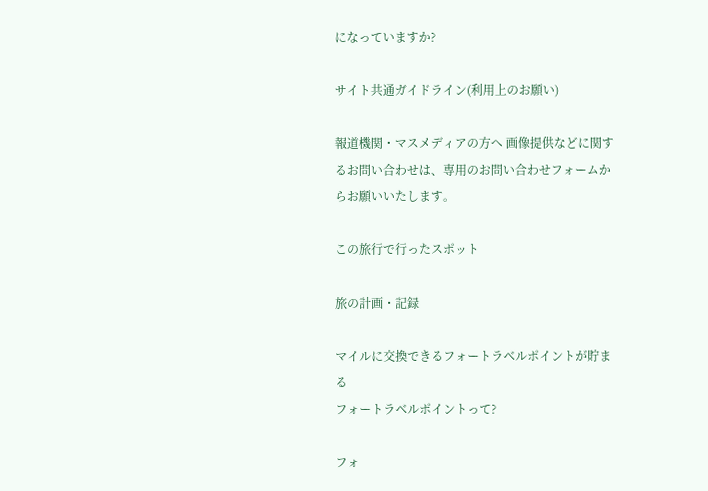になっていますか?

サイト共通ガイドライン(利用上のお願い)

報道機関・マスメディアの方へ 画像提供などに関するお問い合わせは、専用のお問い合わせフォームからお願いいたします。

この旅行で行ったスポット

旅の計画・記録

マイルに交換できるフォートラベルポイントが貯まる
フォートラベルポイントって?

フォ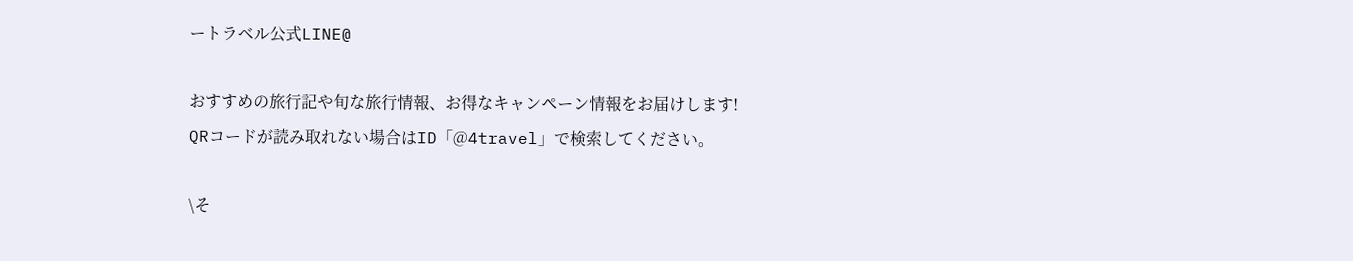ートラベル公式LINE@

おすすめの旅行記や旬な旅行情報、お得なキャンペーン情報をお届けします!
QRコードが読み取れない場合はID「@4travel」で検索してください。

\そ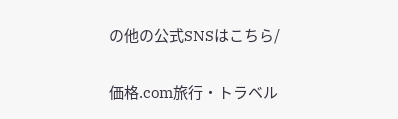の他の公式SNSはこちら/

価格.com旅行・トラベル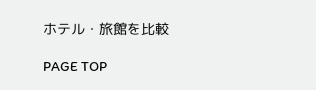ホテル・旅館を比較

PAGE TOP